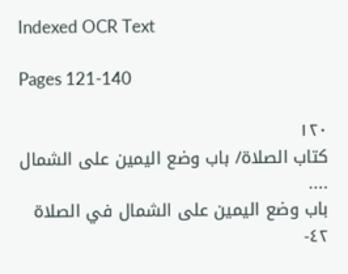Indexed OCR Text

Pages 121-140

١٢٠
كتاب الصلاة/ باب وضع اليمين على الشمال ....
باب وضع اليمين على الشمال في الصلاة
٤٢-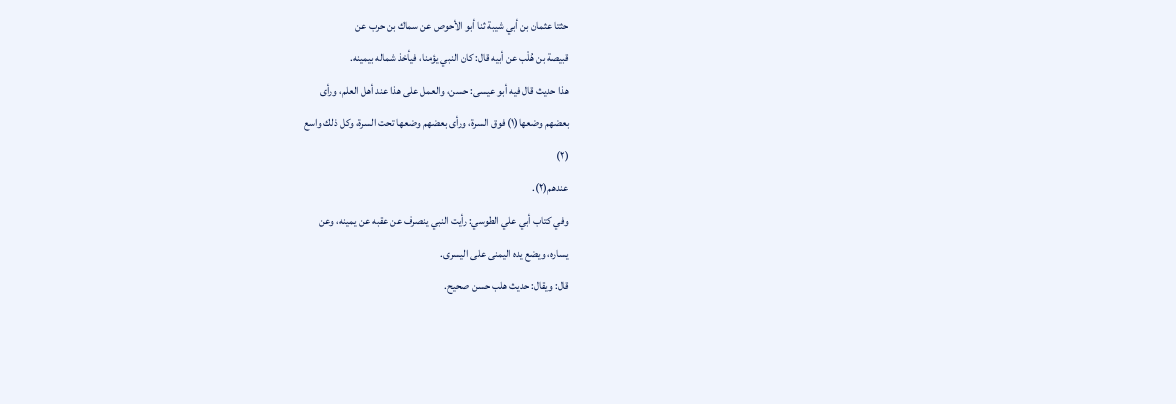حثتا عثمان بن أبي شيبة ثنا أبو الأحوص عن سماك بن حرب عن
قبيصة بن هُلْب عن أبيه قال: كان النبي يؤمنا، فيأخذ شماله بيمينه.
هذا حديث قال فيه أبو عيسى: حسن، والعمل على هذا عند أهل العلم، ورأى
بعضهم وضعها(١) فوق السرة، ورأى بعضهم وضعها تحت السرة، وكل ذلك واسع
(٢)
عندهم(٢).
وفي كتاب أبي علي الطوسي: رأيت النبي ينصرف عن عقبه عن يمينه، وعن
يساره، ويضع يده اليمنى على اليسرى.
قال: ويقال: حدیث هلب حسن صحيح.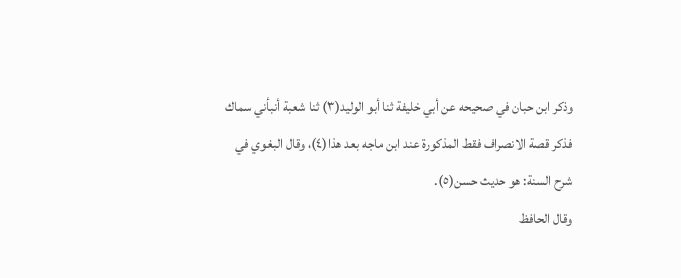وذكر ابن حبان في صحيحه عن أبي خليفة ثنا أبو الوليد(٣) ثنا شعبة أنبأني سماك
فذكر قصة الانصراف فقط المذكورة عند ابن ماجه بعد هذا(٤)، وقال البغوي في
شرح السنة: هو حديث حسن(٥).
وقال الحافظ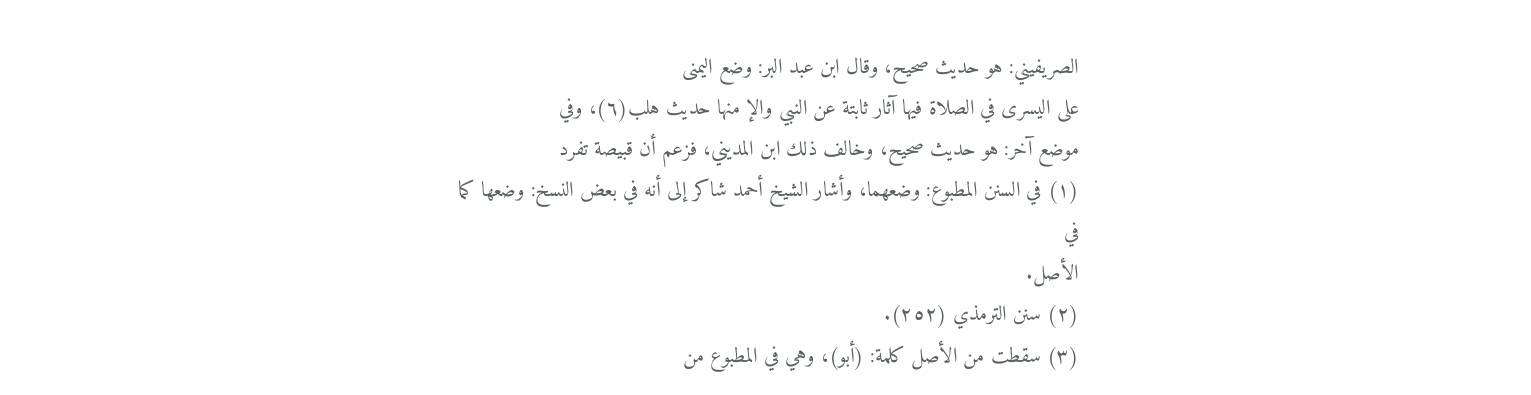الصريفيني: هو حديث صحيح، وقال ابن عبد البر: وضع اليمنى
على اليسرى في الصلاة فيها آثار ثابتة عن النبي والإ منها حديث هلب(٦)، وفي
موضع آخر: هو حديث صحيح، وخالف ذلك ابن المديني، فزعم أن قبيصة تفرد
(١) في السنن المطبوع: وضعهما، وأشار الشيخ أحمد شاكر إلى أنه في بعض النسخ: وضعها كما في
الأصل.
(٢) سنن الترمذي (٢٥٢).
(٣) سقطت من الأصل كلمة: (أبو)، وهي في المطبوع من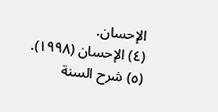الإحسان.
(٤) الإحسان (١٩٩٨).
(٥) شرح السنة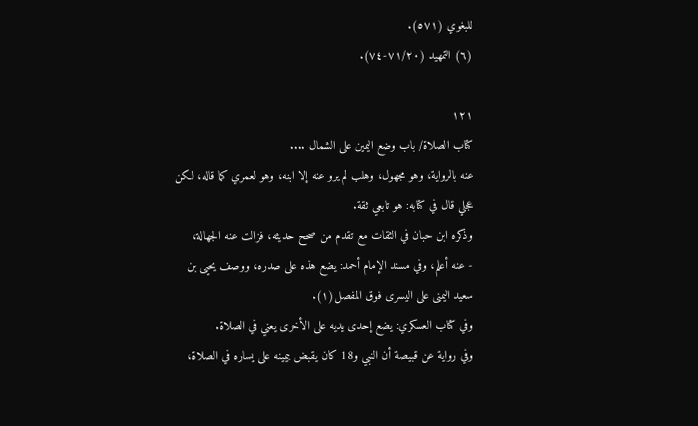للبغوي (٥٧١).
(٦) التمهيد (٧١/٢٠-٧٤).

١٢١
كتاب الصلاة/ باب وضع اليمين على الشمال ....
عنه بالرواية، وهو مجهول، وهلب لم يرو عنه إلا ابنه، وهو لعمري كما قاله، لكن
عجلي قال في كتابه: هو تابعي ثقة.
وذكره ابن حبان في الثقات مع تقدم من صحح حديثه، فزالت عنه الجهالة،
- عنه أعلم، وفي مسند الإمام أحمد: يضع هذه على صدره، ووصف يحيى بن
سعيد اليمنى على اليسرى فوق المفصل(١).
وفي كتاب العسكري: يضع إحدى يديه على الأخرى يعني في الصلاة.
وفي رواية عن قبيصة أن النبي و18 كان يقبض بيمينه على يساره في الصلاة،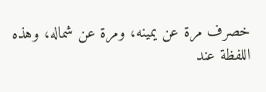خصرف مرة عن يمينه، ومرة عن شماله، وهذه اللفظة عند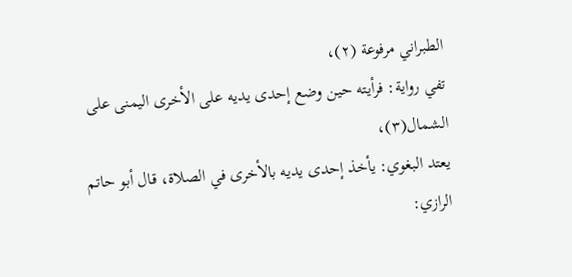الطبراني مرفوعة (٢)،
تفي رواية: فرأيته حين وضع إحدى يديه على الأخرى اليمنى على الشمال(٣)،
يعتد البغوي: يأخذ إحدى يديه بالأخرى في الصلاة، قال أبو حاتم الرازي: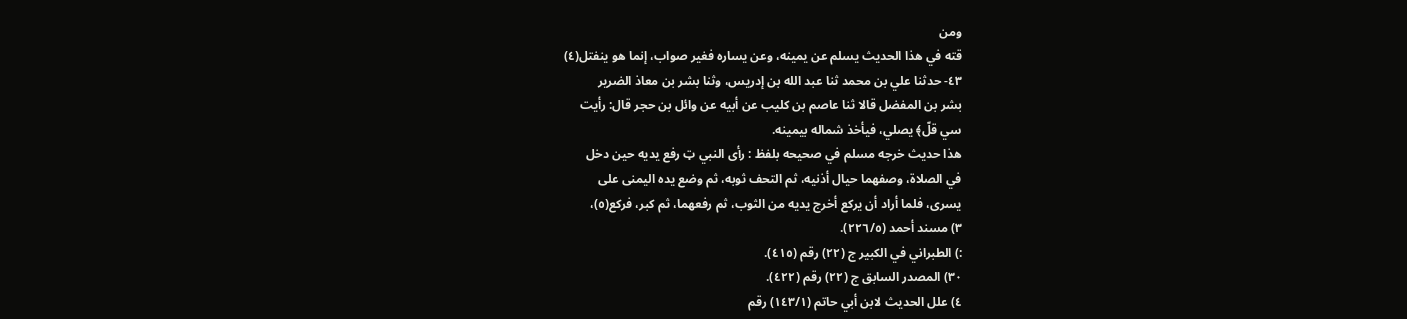ومن
قته في هذا الحديث يسلم عن يمينه، وعن يساره فغير صواب، إنما هو ينفتل(٤)
٤٣- حدثنا علي بن محمد ثنا عبد الله بن إدريس، وثنا بشر بن معاذ الضرير
بشر بن المفضل قالا ثنا عاصم بن كليب عن أبيه عن وائل بن حجر قال: رأيت
سي قلّ﴾ يصلي، فيأخذ شماله بيمينه.
هذا حدیث خرجه مسلم في صحيحه بلفظ : رأى النبي ټ رفع یدیه حین دخل
في الصلاة، وصفهما حيال أذنيه، ثم التحف ثوبه، ثم وضع يده اليمنى على
يسرى، فلما أراد أن يركع أخرج يديه من الثوب، ثم رفعهما، ثم كبر، فركع(٥)،
٣) مسند أحمد (٢٢٦/٥).
:) الطبراني في الكبير ج (٢٢) رقم (٤١٥).
٣٠) المصدر السابق ج (٢٢) رقم (٤٢٢).
٤) علل الحديث لابن أبي حاتم (١٤٣/١) رقم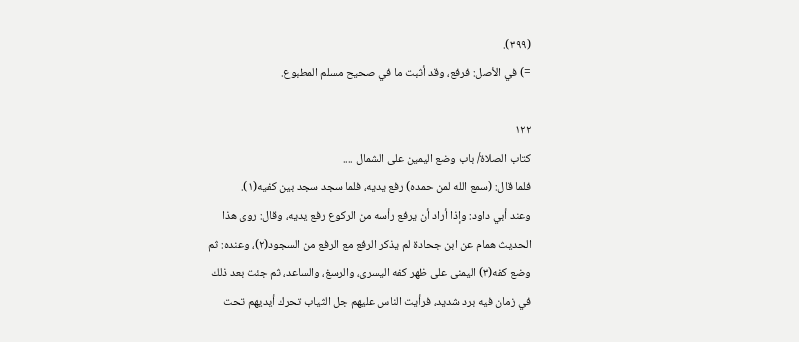(٣٩٩).
=) في الأصل: فرفع، وقد أثبت ما في صحيح مسلم المطبوع.

١٢٢
كتاب الصلاة/ باب وضع اليمين على الشمال ....
فلما قال: (سمع الله لمن حمده) رفع يديه، فلما سجد سجد بين كفيه(١).
وعند أبي داود: وإذا أراد أن يرفع رأسه من الركوع رفع يديه، وقال: روى هذا
الحديث همام عن ابن جحادة لم يذكر الرفع مع الرفع من السجود(٢)، وعنده: ثم
وضع كفه(٣) اليمنى على ظهر كفه اليسرى، والرسغ، والساعد، ثم جئت بعد ذلك
في زمان فيه برد شديد، فرأيت الناس عليهم جل الثياب تحرك أيديهم تحت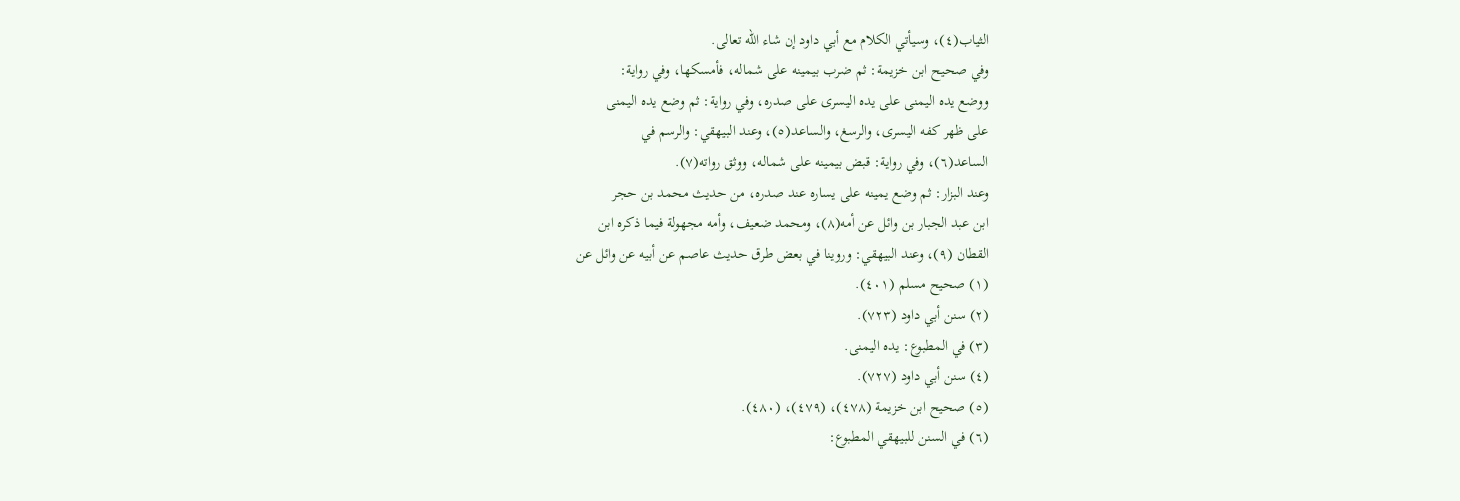الثياب(٤)، وسيأتي الكلام مع أبي داود إن شاء الله تعالى.
وفي صحيح ابن خزيمة: ثم ضرب بيمينه على شماله، فأمسكها، وفي رواية:
ووضع يده اليمنى على يده اليسرى على صدره، وفي رواية: ثم وضع يده اليمنى
على ظهر كفه اليسرى، والرسغ، والساعد(٥)، وعند البيهقي: والرسم في
الساعد(٦)، وفي رواية: قبض بيمينه على شماله، ووثق رواته(٧).
وعند البزار: ثم وضع یمینه علی یساره عند صدره، من حديث محمد بن حجر
ابن عبد الجبار بن وائل عن أمه(٨)، ومحمد ضعيف، وأمه مجهولة فيما ذكره ابن
القطان (٩)، وعند البيهقي: وروینا في بعض طرق حديث عاصم عن أبيه عن وائل عن
(١) صحيح مسلم (٤٠١).
(٢) سنن أبي داود (٧٢٣).
(٣) في المطبوع: يده اليمنى.
(٤) سنن أبي داود (٧٢٧).
(٥) صحيح ابن خزيمة (٤٧٨)، (٤٧٩)، (٤٨٠).
(٦) في السنن للبيهقي المطبوع: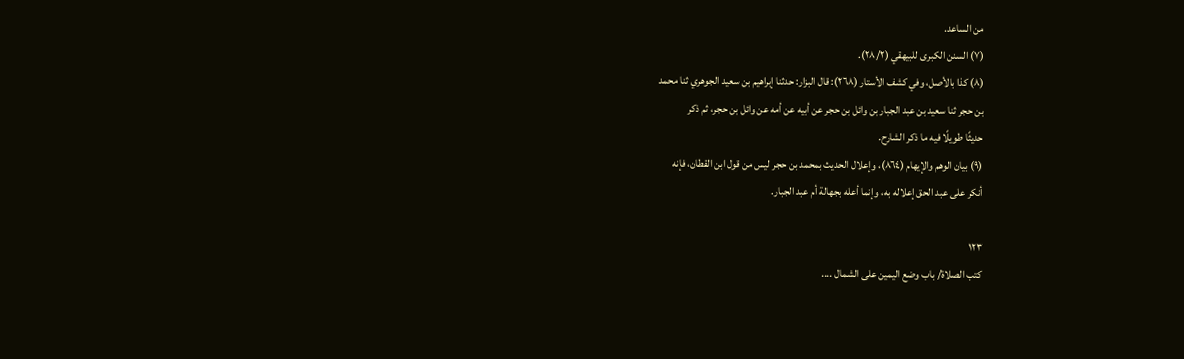من الساعد.
(٧) السنن الكبرى للبيهقي (٢٨/٢).
(٨) كذا بالأصل، وفي كشف الأستار (٢٦٨): قال البزار: حدثنا إبراهيم بن سعيد الجوهري ثنا محمد
بن حجر ثنا سعيد بن عبد الجبار بن وائل بن حجر عن أبيه عن أمه عن وائل بن حجر، ثم ذكر
حديثًا طويلًا فيه ما ذكر الشارح.
(٩) بيان الوهم والإيهام (٨٦٤)، وإعلال الحديث بمحمد بن حجر ليس من قول ابن القطان، فإنه
أنكر على عبد الحق إعلاله به، وإنما أعله بجهالة أم عبد الجبار.

١٢٣
كتب الصلاة/ باب وضع اليمين على الشمال ....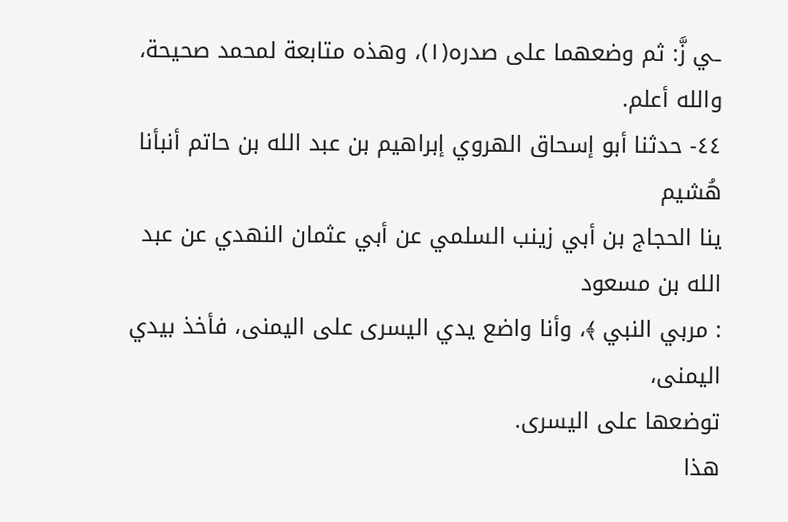ـي زَّ: ثم وضعهما على صدره(١)، وهذه متابعة لمحمد صحيحة، والله أعلم.
٤٤- حدثنا أبو إسحاق الهروي إبراهيم بن عبد الله بن حاتم أنبأنا هُشيم
ينا الحجاج بن أبي زينب السلمي عن أبي عثمان النهدي عن عبد الله بن مسعود
: مربي النبي ﴾، وأنا واضع يدي اليسرى على اليمنى، فأخذ بيدي اليمنى،
توضعها على اليسرى.
هذا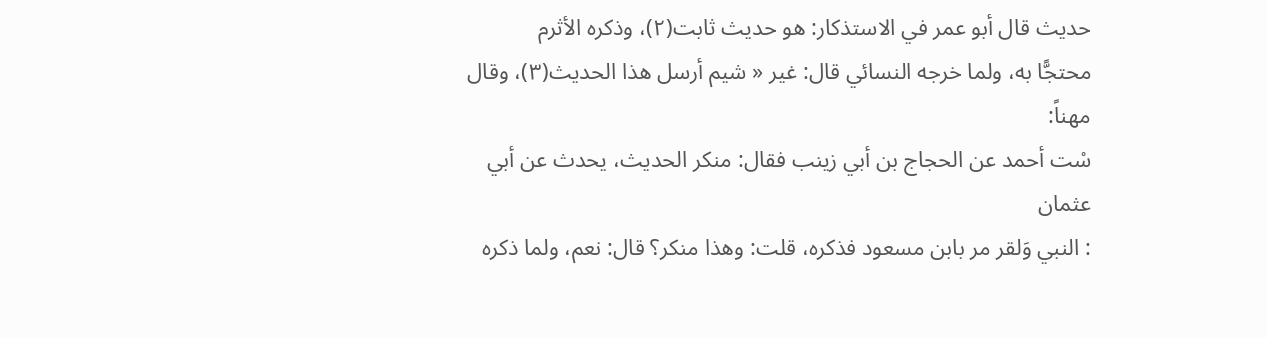حديث قال أبو عمر في الاستذكار: هو حديث ثابت(٢)، وذكره الأثرم
محتجًّا به، ولما خرجه النسائي قال: غير « شيم أرسل هذا الحديث(٣)، وقال مهناً:
سْت أحمد عن الحجاج بن أبي زينب فقال: منكر الحديث، يحدث عن أبي عثمان
: النبي وَلقر مر بابن مسعود فذكره، قلت: وهذا منكر؟ قال: نعم، ولما ذكره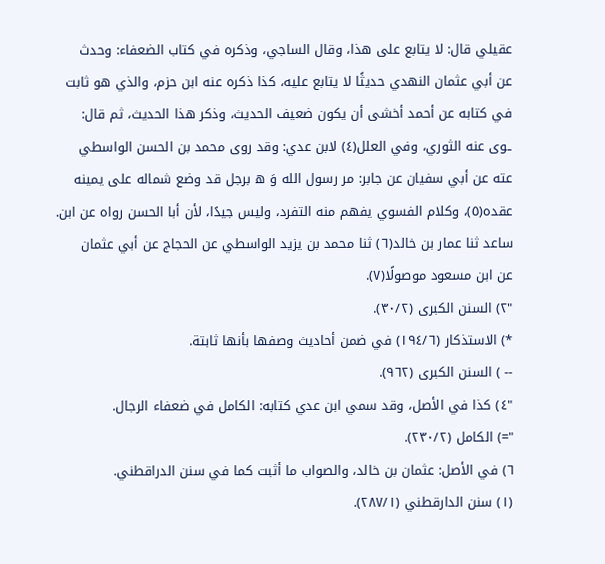عقيلي قال: لا يتابع على هذا، وقال الساجي، وذكره في كتاب الضعفاء: وحدث
عن أبي عثمان النهدي حديثًا لا يتابع علیه، کذا ذكره عنه ابن حزم، والذي هو ثابت
في كتابه عن أحمد أخشى أن يكون ضعيف الحديث، وذكر هذا الحديث، ثم قال:
ـوى عنه الثوري، وفي العلل(٤) لابن عدي: وقد روى محمد بن الحسن الواسطي
عته عن أبي سفيان عن جابر: مر رسول الله وَ ه برجل قد وضع شماله على يمينه
عقده(٥)، وكلام الفسوي يفهم منه التفرد، وليس جيدًا، لأن أبا الحسن رواه عن ابن.
ساعد ثنا عمار بن خالد(٦) ثنا محمد بن يزيد الواسطي عن الحجاج عن أبي عثمان
عن ابن مسعود موصولًا(٧).
"٢) السنن الكبرى (٣٠/٢).
*) الاستذكار (١٩٤/٦) في ضمن أحاديث وصفها بأنها ثابتة.
-- ) السنن الكبرى (٩٦٢).
"٤) كذا في الأصل، وقد سمي ابن عدي كتابه: الكامل في ضعفاء الرجال.
"=) الكامل (٢٣٠/٢).
٦) في الأصل: عثمان بن خالد، والصواب ما أثبت كما في سنن الدراقطني.
(١) سنن الدارقطني (٢٨٧/١).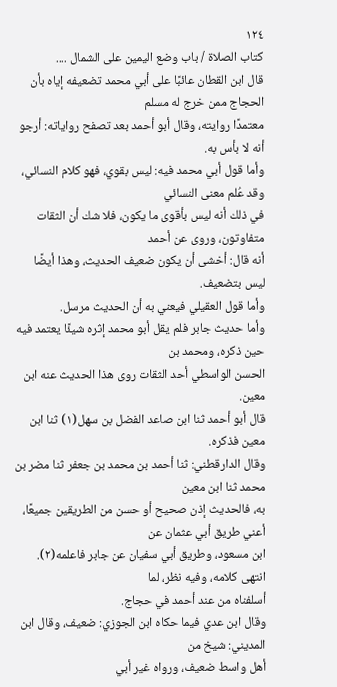١٢٤
كتاب الصلاة / باب وضع اليمين على الشمال ....
قال ابن القطان عائبًا على أبي محمد تضعيفه إياه بأن الحجاج ممن خرج له مسلم
معتمدًا روايته، وقال أبو أحمد بعد تصفح رواياته: أرجو أنه لا بأس به.
وأما قول أبي محمد فيه: ليس بقوي، فهو كلام النسائي، وقد عُلم معنى النسائي
في ذلك أنه ليس بأقوى ما يكون، فلا شك أن الثقات متفاوتون، وروى عن أحمد
أنه قال: أخشى أن يكون ضعيف الحديث، وهذا أيضًا ليس بتضعيف.
وأما قول العقيلي فيعني به أن الحديث مرسل.
وأما حديث جابر فلم يقل أبو محمد إثره شيئًا يعتمد فيه حین ذكره، ومحمد بن
الحسن الواسطي أحد الثقات روى هذا الحديث عنه ابن معين.
قال أبو أحمد ثنا ابن صاعد الفضل بن سهل(١) ثنا ابن معين فذكره.
وقال الدارقطني: ثنا أحمد بن محمد بن جعفر ثنا مضر بن محمد ثنا ابن معين
به، فالحديث إذن صحيح أو حسن من الطريقين جميعًا، أعني طريق أبي عثمان عن
ابن مسعود، وطريق أبي سفيان عن جابر فاعلمه(٢). انتهى كلامه، وفيه نظر، لما
أسلفناه من عند أحمد في حجاج.
وقال ابن عدي فيما حكاه ابن الجوزي: ضعيف، وقال ابن المديني: شيخ من
أهل واسط ضعيف، ورواه غير أبي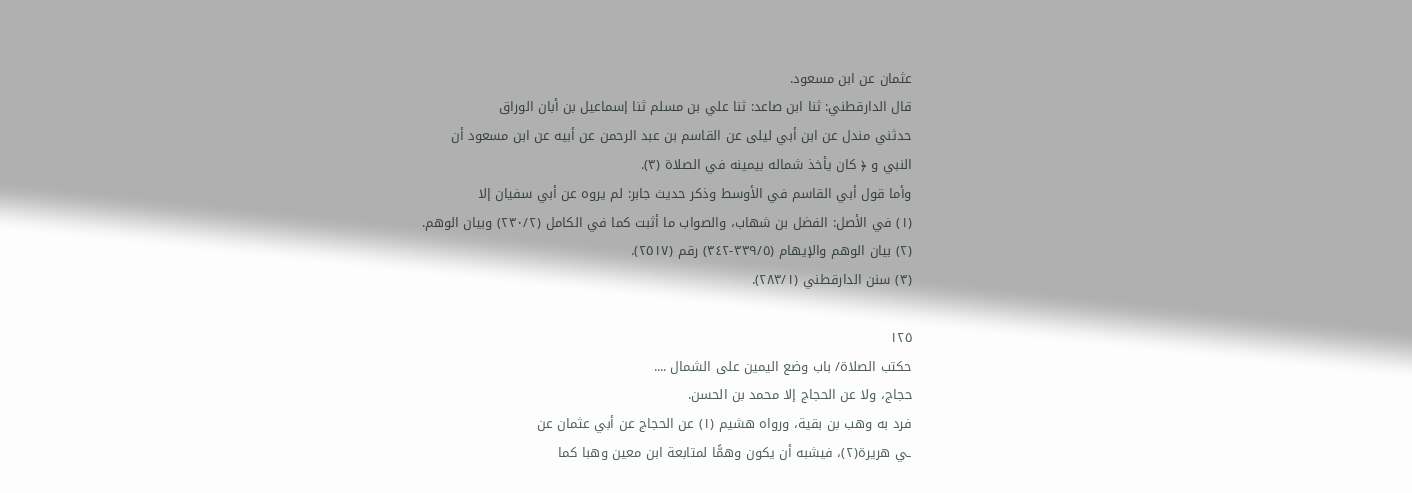عثمان عن ابن مسعود.
قال الدارقطني: ثنا ابن صاعد: ثنا علي بن مسلم ثنا إسماعيل بن أبان الوراق
حدثني مندل عن ابن أبي ليلى عن القاسم بن عبد الرحمن عن أبيه عن ابن مسعود أن
النبي و ﴿ كان يأخذ شماله بيمينه في الصلاة (٣).
وأما قول أبي القاسم في الأوسط وذكر حديث جابر: لم يروه عن أبي سفيان إلا
(١) في الأصل: الفضل بن شهاب، والصواب ما أثبت كما في الكامل (٢٣٠/٢) وبيان الوهم.
(٢) بيان الوهم والإيهام (٣٣٩/٥-٣٤٢) رقم (٢٥١٧).
(٣) سنن الدارقطني (٢٨٣/١).

١٢٥
حكتب الصلاة/ باب وضع اليمين على الشمال ....
حجاج، ولا عن الحجاج إلا محمد بن الحسن.
فرد به وهب بن بقية، ورواه هشيم (١) عن الحجاج عن أبي عثمان عن
ـي هريرة(٢)، فيشبه أن يكون وهمًّا لمتابعة ابن معين وهبا كما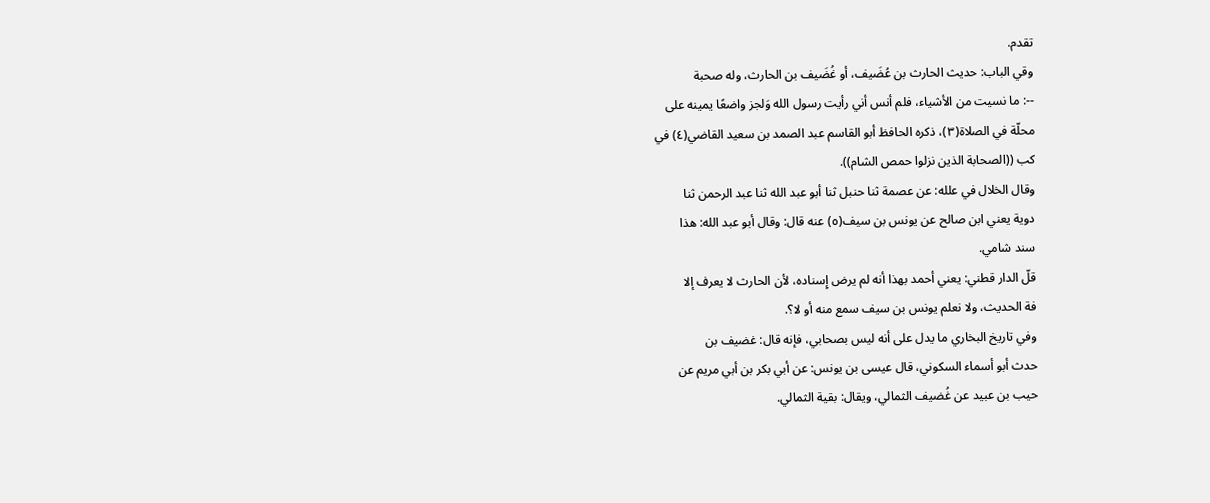تقدم.
وقي الباب: حديث الحارث بن عُضَيف، أو غُضَيف بن الحارث، وله صحبة
--: ما نسيت من الأشياء، فلم أنس أني رأيت رسول الله وَلجز واضعًا يمينه على
محلّة في الصلاة(٣)، ذكره الحافظ أبو القاسم عبد الصمد بن سعيد القاضي(٤) في
كب ((الصحابة الذين نزلوا حمص الشام)).
وقال الخلال في علله: عن عصمة ثنا حنبل ثنا أبو عبد الله ثنا عبد الرحمن ثنا
دوية يعني ابن صالح عن يونس بن سيف(٥) عنه قال: وقال أبو عبد الله: هذا
سند شامي.
قلّ الدار قطني: يعني أحمد بهذا أنه لم يرض إِسناده، لأن الحارث لا يعرف إلا
فة الحديث، ولا نعلم يونس بن سيف سمع منه أو لا؟.
وفي تاريخ البخاري ما يدل على أنه ليس بصحابي، فإنه قال: غضيف بن
حدث أبو أسماء السكوني، قال عيسى بن يونس: عن أبي بكر بن أبي مريم عن
حيب بن عبيد عن غُضيف الثمالي، ويقال: بقية الثمالي.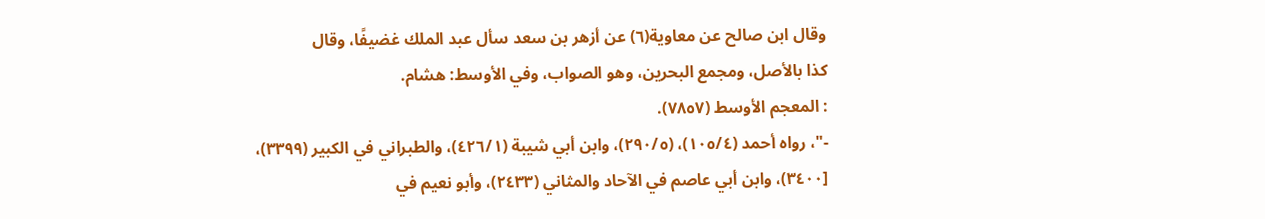وقال ابن صالح عن معاوية(٦) عن أزهر بن سعد سأل عبد الملك غضيفًا، وقال
كذا بالأصل، ومجمع البحرين، وهو الصواب، وفي الأوسط: هشام.
: المعجم الأوسط (٧٨٥٧).
-"، رواه أحمد (١٠٥/٤)، (٢٩٠/٥)، وابن أبي شيبة (٤٢٦/١)، والطبراني في الكبير (٣٣٩٩)،
[٣٤٠٠)، وابن أبي عاصم في الآحاد والمثاني (٢٤٣٣)، وأبو نعيم في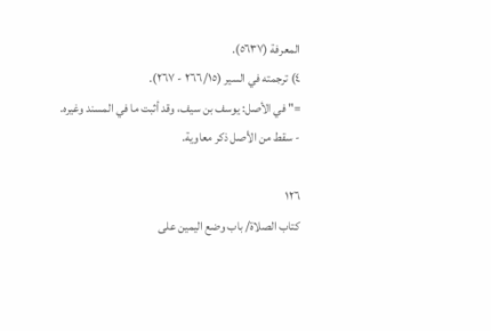المعرفة (٥٦٣٧).
٤) ترجمته في السير (٢٦٦/١٥ - ٢٦٧).
=" في الأصل: يوسف بن سيف، وقد أثبت ما في المسند وغيره.
- سقط من الأصل ذكر معاوية.

١٢٦
كتاب الصلاة/ باب وضع اليمين على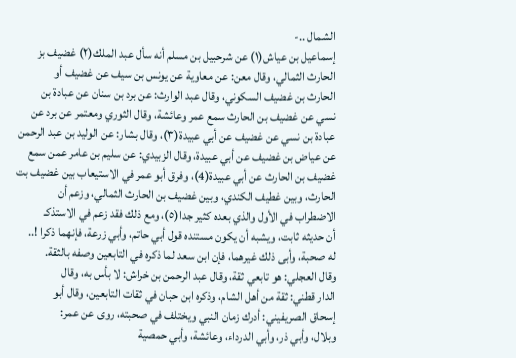الشمال ..-
إسماعيل بن عياش(١) عن شرحبيل بن مسلم أنه سأل عبد الملك(٢) غضيف بز
الحارث الثمالي، وقال معن: عن معاوية عن يونس بن سيف عن غضيف أو
الحارث بن غضيف السكوني، وقال عبد الوارث: عن برد بن سنان عن عبادة بن
نسي عن غضيف بن الحارث سمع عمر وعائشة، وقال الثوري ومعتمر عن برد عن
عبادة بن نسي عن غضيف عن أبي عبيدة(٣)، وقال بشار: عن الوليد بن عبد الرحمن
عن عياض بن غضيف عن أبي عبيدة، وقال الزبيدي: عن سليم بن عامر عمن سمع
غضيف بن الحارث عن أبي عبيدة(4)، وفرق أبو عمر في الاستيعاب بين غضيف بت
الحارث، وبين غطيف الكندي، وبين غضيف بن الحارث الثمالي، وزعم أن
الاضطراب في الأول والذي بعده كثير جدا(٥)، ومع ذلك فقد زعم في الاستذكـ
أن حديثه ثابت، ويشبه أن يكون مستنده قول أبي حاتم، وأبي زرعة، فإنهما ذكرا !..
له صحبة، وأبى ذلك غيرهما، فإن ابن سعد لما ذكره في التابعين وصفه بالثقة.
وقال العجلي: هو تابعي ثقة، وقال عبد الرحمن بن خراش: لا بأس به، وقال
الدار قطني: ثقة من أهل الشام، وذكره ابن حبان في ثقات التابعين، وقال أبو
إسحاق الصريفيني: أدرك زمان النبي ويختلف في صحبته، روى عن عمر:
وبلال، وأبي ذر، وأبي الدرداء، وعائشة، وأبي حمصية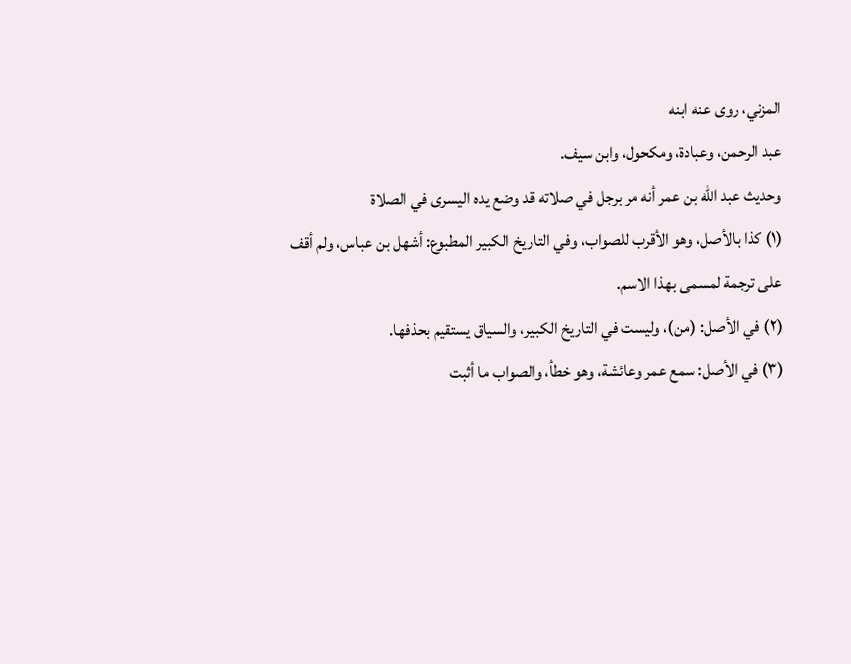المزني، روى عنه ابنه
عبد الرحمن، وعبادة، ومكحول، وابن سيف.
وحديث عبد الله بن عمر أنه مر برجل في صلاته قد وضع يده اليسرى في الصلاة
(١) كذا بالأصل، وهو الأقرب للصواب، وفي التاريخ الكبير المطبوع: أشهل بن عباس، ولم أقف
على ترجمة لمسمى بهذا الاسم.
(٢) في الأصل: (من)، وليست في التاريخ الكبير، والسياق يستقيم بحذفها.
(٣) في الأصل: سمع عمر وعائشة، وهو خطأ، والصواب ما أثبت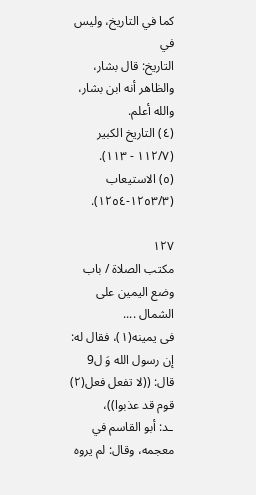كما في التاريخ، وليس في
التاريخ: قال بشار، والظاهر أنه ابن بشار، والله أعلم.
(٤) التاريخ الكبير (١١٢/٧ - ١١٣).
(٥) الاستيعاب (١٢٥٣/٣-١٢٥٤).

١٢٧
مكتب الصلاة / باب وضع اليمين على الشمال ....
فى يمينه(١)، فقال له: إن رسول الله وَ ل9 قال: ((لا تفعل فعل(٢) قوم قد عذبوا))،
ـد: أبو القاسم في معجمه، وقال: لم يروه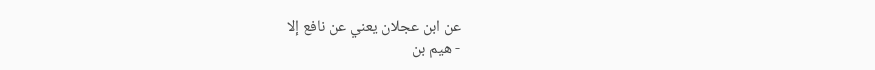عن ابن عجلان يعني عن نافع إلا
- هيم بن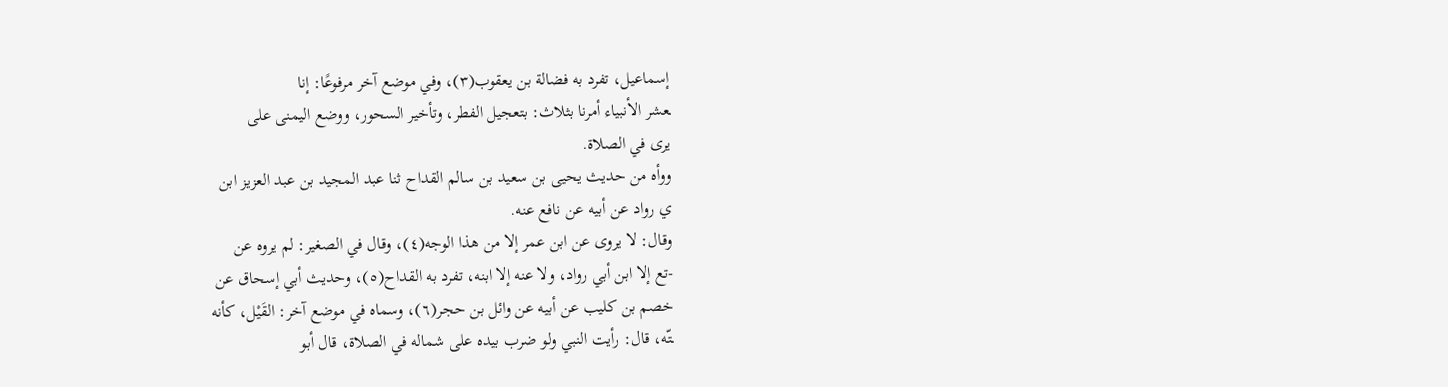إسماعيل، تفرد به فضالة بن يعقوب(٣)، وفي موضع آخر مرفوعًا: إنا
ـعشر الأنبياء أمرنا بثلاث: بتعجيل الفطر، وتأخير السحور، ووضع اليمنى على
يرى في الصلاة.
ووأه من حديث يحيى بن سعيد بن سالم القداح ثنا عبد المجيد بن عبد العزيز ابن
ي رواد عن أبيه عن نافع عنه.
وقال: لا يروى عن ابن عمر إلا من هذا الوجه(٤)، وقال في الصغير: لم يروه عن
-تع إلا ابن أبي رواد، ولا عنه إلا ابنه، تفرد به القداح(٥)، وحديث أبي إسحاق عن
خصم بن كليب عن أبيه عن وائل بن حجر(٦)، وسماه في موضع آخر: القَيْل، كأنه
ـتّه، قال: رأيت النبي ولو ضرب بيده على شماله في الصلاة، قال أبو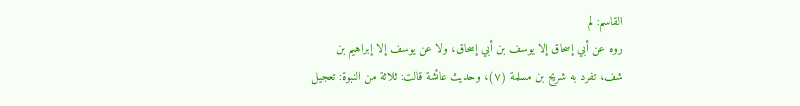القاسم: لم
روه عن أبي إسحاق إلا يوسف بن أبي إسحاق، ولا عن يوسف إلا إبراهيم بن
شف، تفرد به شريح بن مسلمة (٧)، وحديث عائشة قالت: ثلاثة من النبوة: تعجيل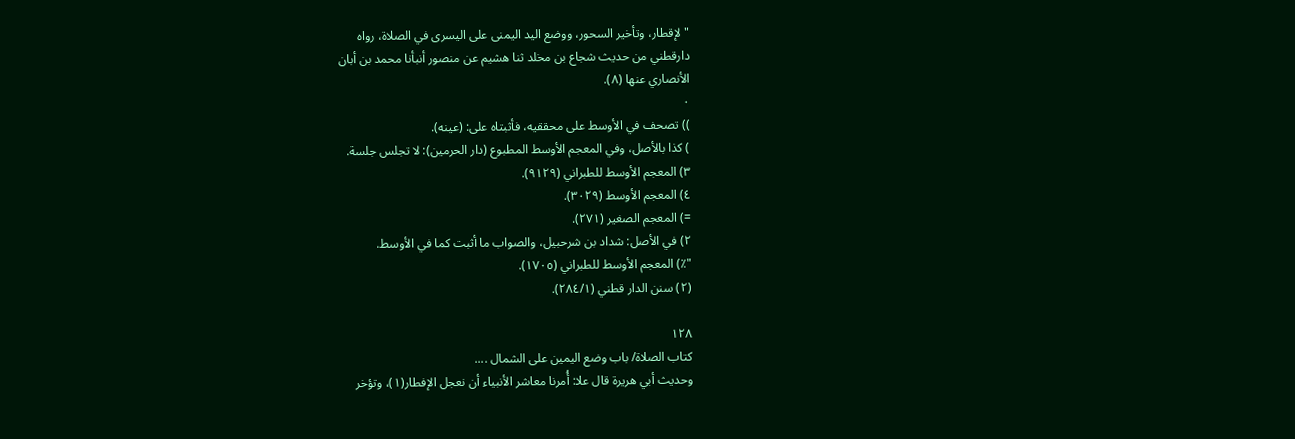"لإقطار، وتأخير السحور، ووضع اليد اليمنى على اليسرى في الصلاة، رواه
دارقطني من حديث شجاع بن مخلد ثنا هشيم عن منصور أنبأنا محمد بن أبان
الأنصاري عنها (٨).
٠
)) تصحف في الأوسط على محققيه، فأثبتاه على: (عينه).
) كذا بالأصل، وفي المعجم الأوسط المطبوع (دار الحرمين): لا تجلس جلسة.
٣) المعجم الأوسط للطبراني (٩١٢٩).
٤) المعجم الأوسط (٣٠٢٩).
=) المعجم الصغير (٢٧١).
٢) في الأصل: شداد بن شرحبيل، والصواب ما أثبت كما في الأوسط.
"٪) المعجم الأوسط للطبراني (١٧٠٥).
(٢) سنن الدار قطني (٢٨٤/١).

١٢٨
كتاب الصلاة/ باب وضع اليمين على الشمال ....
وحديث أبي هريرة قال علا: أُمرنا معاشر الأنبياء أن نعجل الإفطار(١)، وتؤخر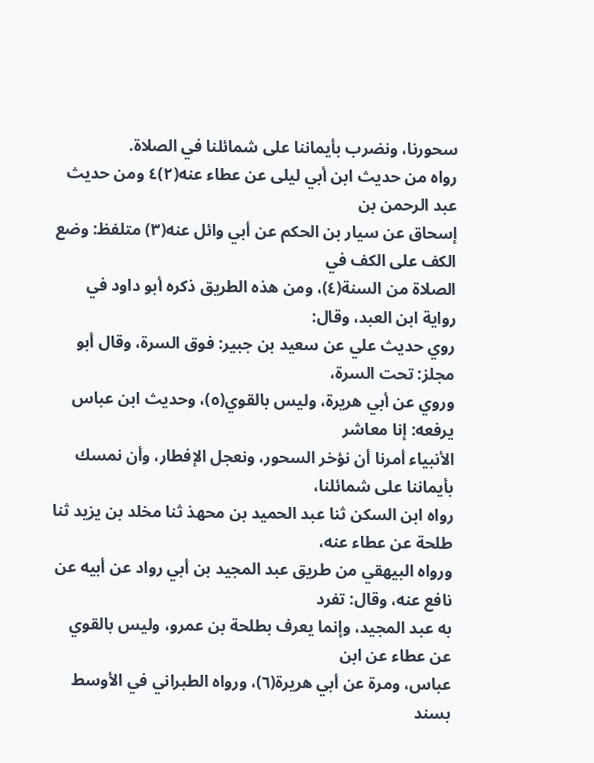سحورنا، ونضرب بأيماننا على شمائلنا في الصلاة.
رواه من حديث ابن أبي ليلى عن عطاء عنه(٢)٤ ومن حديث عبد الرحمن بن
إسحاق عن سيار بن الحكم عن أبي وائل عنه(٣) متلفظ: وضع الكف على الكف في
الصلاة من السنة(٤)، ومن هذه الطريق ذكره أبو داود في رواية ابن العبد، وقال:
روي حديث علي عن سعيد بن جبير: فوق السرة، وقال أبو مجلز: تحت السرة،
وروي عن أبي هريرة، وليس بالقوي(٥)، وحديث ابن عباس يرفعه: إنا معاشر
الأنبياء أمرنا أن نؤخر السحور، ونعجل الإفطار، وأن نمسك بأيماننا على شمائلنا،
رواه ابن السكن ثنا عبد الحميد بن محهذ ثنا مخلد بن يزيد ثنا طلحة عن عطاء عنه،
ورواه البيهقي من طريق عبد المجيد بن أبي رواد عن أبيه عن نافع عنه، وقال: تفرد
به عبد المجيد، وإنما يعرف بطلحة بن عمرو، وليس بالقوي عن عطاء عن ابن
عباس، ومرة عن أبي هريرة(٦)، ورواه الطبراني في الأوسط بسند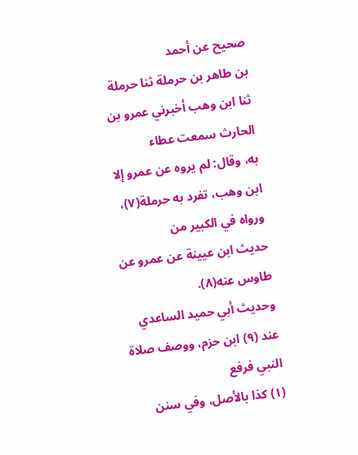صحيح عن أحمد
بن طاهر بن حرملة ثنا حرملة ثنا ابن وهب أخبرني عمرو بن الحارث سمعت عطاء
به، وقال: لم يروه عن عمرو إلا ابن وهب، تفرد به حرملة(٧)، ورواه في الكبير من
حديث ابن عيينة عن عمرو عن طاوس عنه(٨).
وحديث أبي حميد الساعدي عند (٩) ابن حزم، ووصف صلاة النبي فرفع
(١) كذا بالأصل، وفي سنن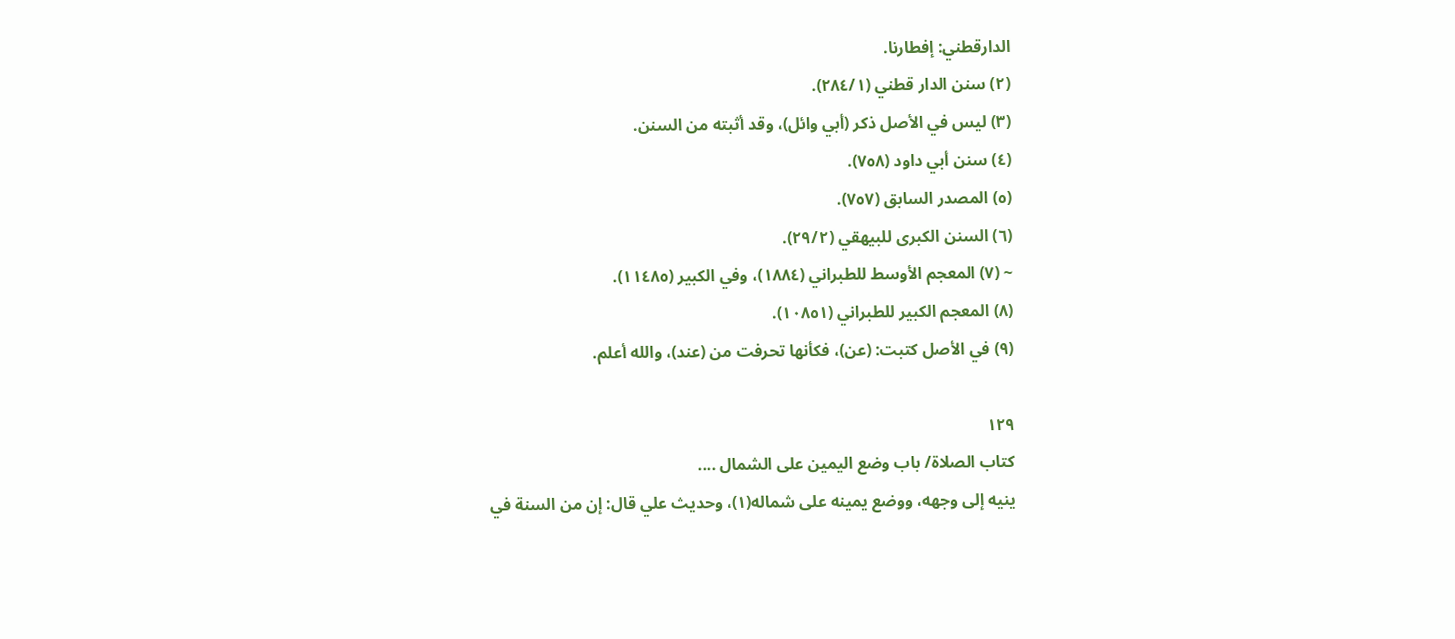الدارقطني: إفطارنا.
(٢) سنن الدار قطني (٢٨٤/١).
(٣) ليس في الأصل ذكر (أبي وائل)، وقد أثبته من السنن.
(٤) سنن أبي داود (٧٥٨).
(٥) المصدر السابق (٧٥٧).
(٦) السنن الكبرى للبيهقي (٢٩/٢).
~ (٧) المعجم الأوسط للطبراني (١٨٨٤)، وفي الكبير (١١٤٨٥).
(٨) المعجم الكبير للطبراني (١٠٨٥١).
(٩) في الأصل كتبت: (عن)، فكأنها تحرفت من (عند)، والله أعلم.

١٢٩
كتاب الصلاة/ باب وضع اليمين على الشمال ....
ينيه إلى وجهه، ووضع يمينه على شماله(١)، وحديث علي قال: إن من السنة في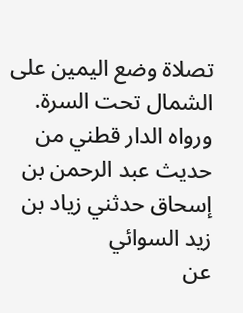تصلاة وضع اليمين على الشمال تحت السرة.
ورواه الدار قطني من حديث عبد الرحمن بن إسحاق حدثني زياد بن زيد السوائي
عن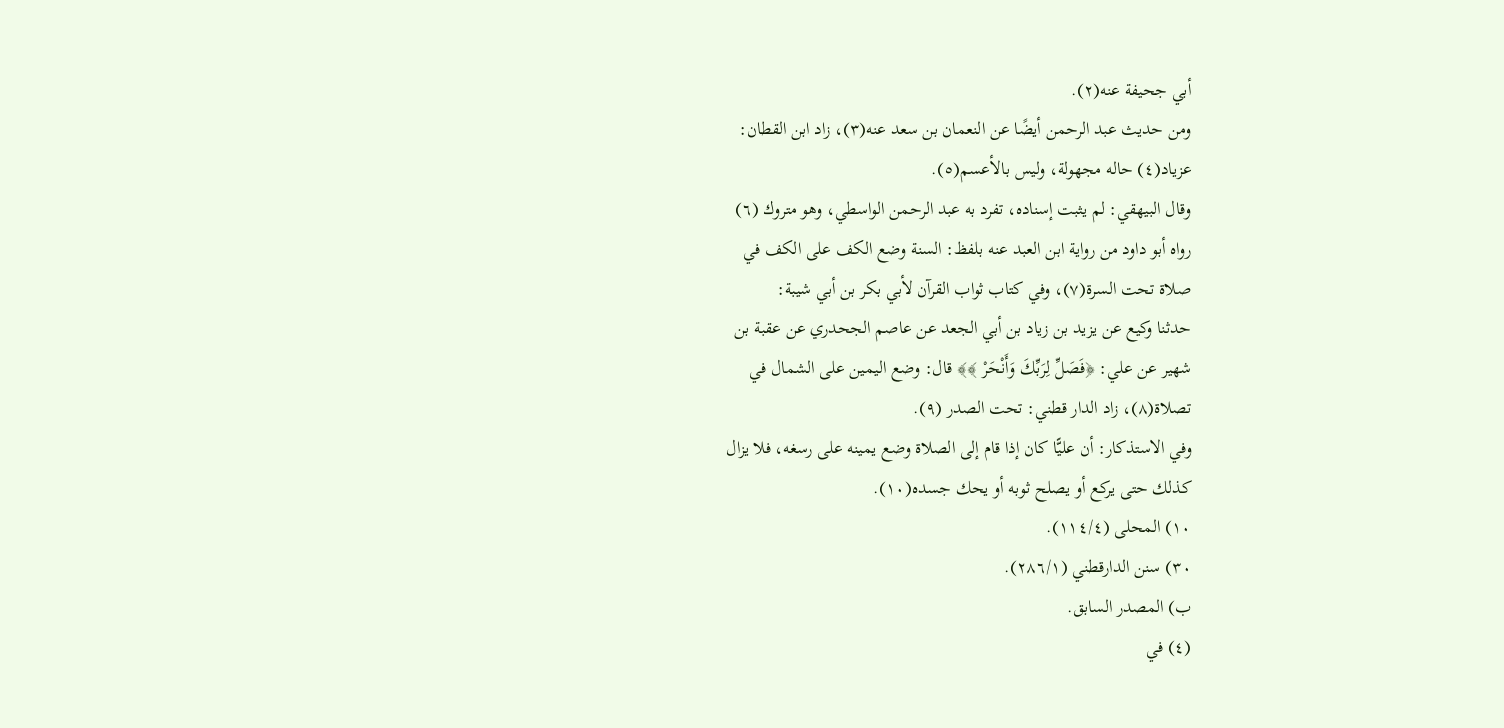أبي جحيفة عنه(٢).
ومن حديث عبد الرحمن أيضًا عن النعمان بن سعد عنه(٣)، زاد ابن القطان:
عزياد(٤) حاله مجهولة، وليس بالأعسم(٥).
وقال البيهقي: لم يثبت إسناده، تفرد به عبد الرحمن الواسطي، وهو متروك (٦)
رواه أبو داود من رواية ابن العبد عنه بلفظ: السنة وضع الكف على الكف في
صلاة تحت السرة(٧)، وفي كتاب ثواب القرآن لأبي بكر بن أبي شيبة:
حدثنا وكيع عن يزيد بن زياد بن أبي الجعد عن عاصم الجحدري عن عقبة بن
شهير عن علي: ﴿فَصَلِّ لِرَبِّكَ وَأَنْحَرْ ﴾﴾ قال: وضع اليمين على الشمال في
تصلاة(٨)، زاد الدار قطني: تحت الصدر (٩).
وفي الاستذكار: أن عليًّا كان إذا قام إلى الصلاة وضع يمينه على رسغه، فلا يزال
كذلك حتى يركع أو يصلح ثوبه أو يحك جسده(١٠).
١٠) المحلى (١١٤/٤).
٣٠) سنن الدارقطني (٢٨٦/١).
ب) المصدر السابق.
(٤) في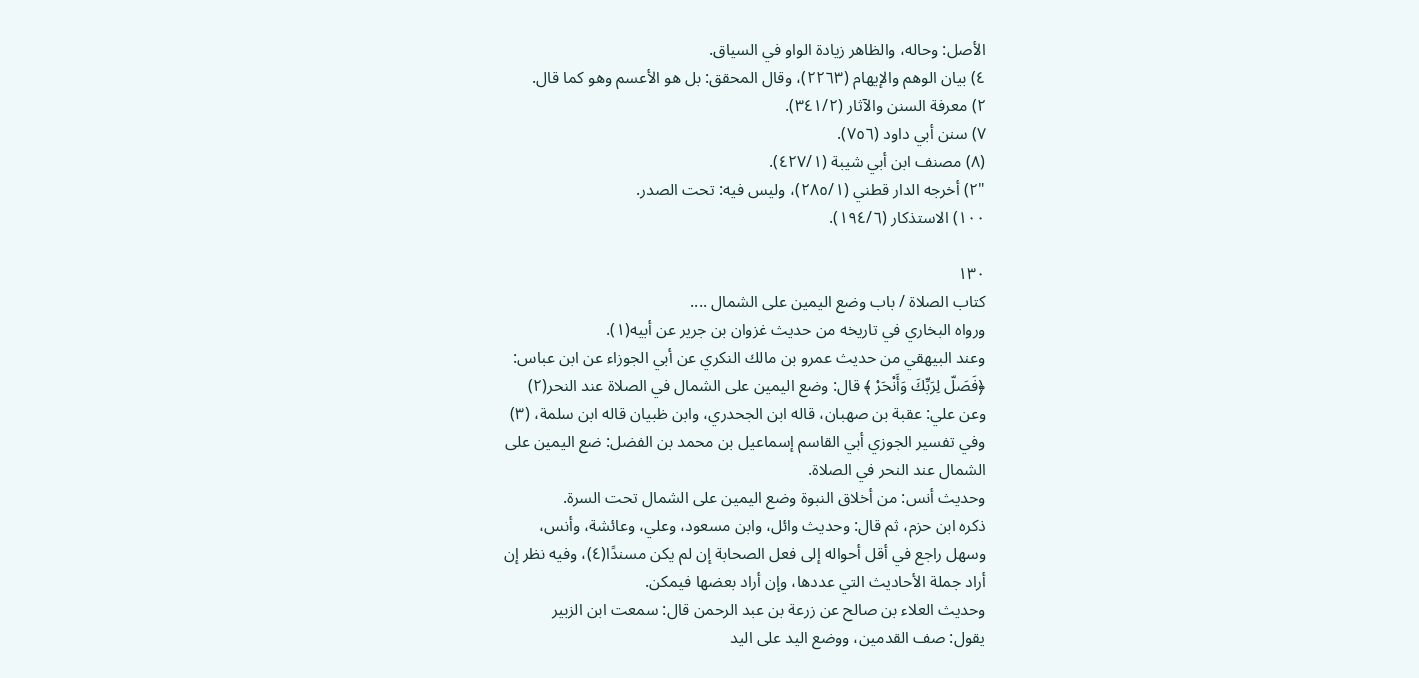الأصل: وحاله، والظاهر زيادة الواو في السياق.
٤) بيان الوهم والإيهام (٢٢٦٣)، وقال المحقق: بل هو الأعسم وهو كما قال.
٢) معرفة السنن والآثار (٣٤١/٢).
٧) سنن أبي داود (٧٥٦).
(٨) مصنف ابن أبي شيبة (٤٢٧/١).
"٢) أخرجه الدار قطني (٢٨٥/١)، وليس فيه: تحت الصدر.
١٠٠) الاستذكار (١٩٤/٦).

١٣٠
كتاب الصلاة / باب وضع اليمين على الشمال ....
ورواه البخاري في تاريخه من حديث غزوان بن جرير عن أبيه(١).
وعند البيهقي من حديث عمرو بن مالك النكري عن أبي الجوزاء عن ابن عباس:
﴿فَصَلّ لِرَبِّكَ وَأَنْحَرْ ﴾ قال: وضع اليمين على الشمال في الصلاة عند النحر(٢)
وعن علي: عقبة بن صهبان، قاله ابن الجحدري، وابن ظبيان قاله ابن سلمة، (٣)
وفي تفسير الجوزي أبي القاسم إسماعيل بن محمد بن الفضل: ضع اليمين على
الشمال عند النحر في الصلاة.
وحديث أنس: من أخلاق النبوة وضع اليمين على الشمال تحت السرة.
ذكره ابن حزم، ثم قال: وحديث وائل، وابن مسعود، وعلي، وعائشة، وأنس،
وسهل راجع في أقل أحواله إلى فعل الصحابة إن لم يكن مسندًا(٤)، وفيه نظر إن
أراد جملة الأحاديث التي عددها، وإن أراد بعضها فيمكن.
وحديث العلاء بن صالح عن زرعة بن عبد الرحمن قال: سمعت ابن الزبير
يقول: صف القدمين، ووضع اليد على اليد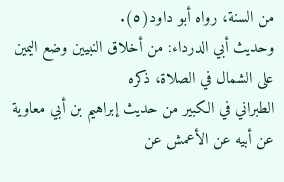من السنة، رواه أبو داود(٥).
وحديث أبي الدرداء: من أخلاق النبيين وضع اليمين على الشمال في الصلاة، ذكره
الطبراني في الكبير من حديث إبراهيم بن أبي معاوية عن أبيه عن الأعمش عن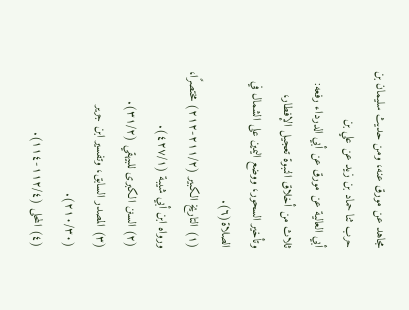مجاهد عن مورق عنه، ومن حديث سليمان بن حرب ثنا حماد بن زيد عن علي بن
أبي العالية عن مورق عن أبي الدرداء رفعه: ثلاث من أخلاق النبوة تعجيل الإفطار،
وتأخير السحور، ووضع اليمين على الشمال في الصلاة(٦).
(١) التاريخ الكبير (٢١١/٢-٢١٢) مختصرًا، ورواه ابن أبي شيبة (٤٢٧/١).
(٢) السنن الكبرى للبيهقي (٣١/٢).
(٣) المصدر السابق، وتفسير ابن جرير (٢١٠/٣٠).
(٤) المحلى (١١٢/٤-١١٤).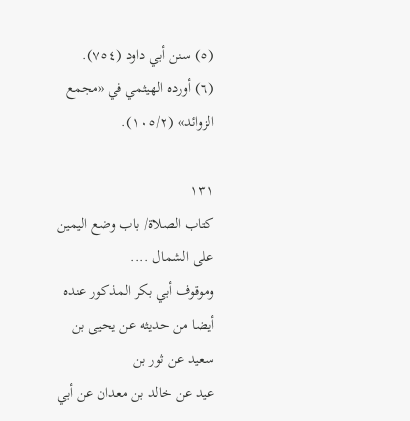(٥) سنن أبي داود (٧٥٤).
(٦) أورده الهيثمي في «مجمع الزوائد» (١٠٥/٢).

١٣١
كتاب الصلاة/ باب وضع اليمين على الشمال ....
وموقوف أبي بكر المذكور عنده أيضا من حديثه عن يحيى بن سعيد عن ثور بن
عيد عن خالد بن معدان عن أبي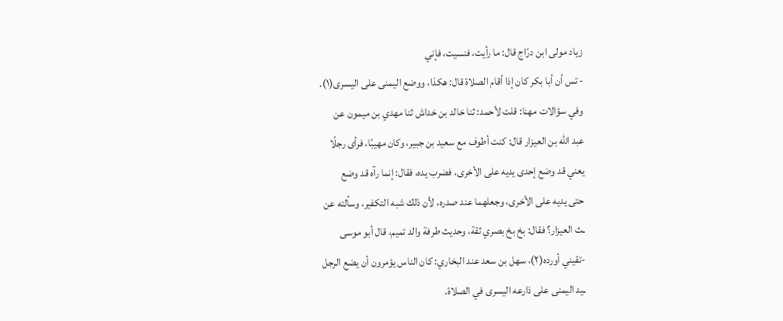زياد مولى ابن درّاج قال: ما رأيت، فنسيت، فإني
- تس أن أبا بكر كان إذا أقام الصلاة قال: هكذا، ووضع اليمنى على اليسرى(١).
وفي سؤالات مهنا: قلت لأحمد: ثنا خالد بن خداش ثنا مهدي بن ميمون عن
عبد الله بن العيزار قال: كنت أطوف مع سعيد بن جبير، وكان مهيبًا، فرأى رجلًا
يعني قد وضع إحدى يديه على الأخرى، فضرب يده، فقال: إنما رآه قد وضع
حتى يديه على الأخرى، وجعلهما عند صدره، لأن ذلك شبه التكفير، وسألته عن
ـث العيزار؟ فقال: بخ بخ بصري ثقة، وحديث طرفة والد تميم، قال أبو موسى
-تقيني أورده(٢)، سهل بن سعد عند البخاري: كان الناس يؤمرون أن يضع الرجل
ـيد اليمنى على ذارعه اليسرى في الصلاة.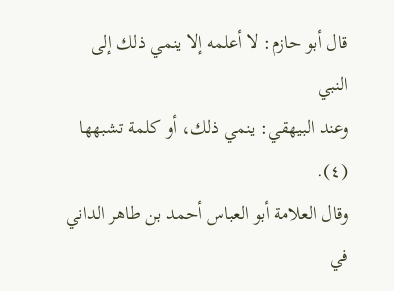قال أبو حازم: لا أعلمه إلا ينمي ذلك إلى النبي
وعند البيهقي: ينمي ذلك، أو كلمة تشبهها (٤).
وقال العلامة أبو العباس أحمد بن طاهر الداني في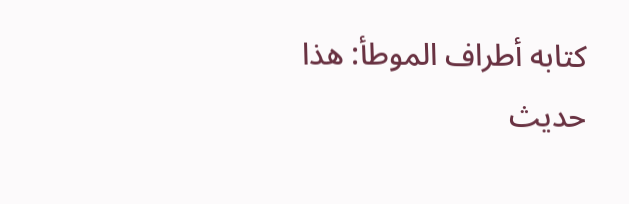كتابه أطراف الموطأ: هذا
حديث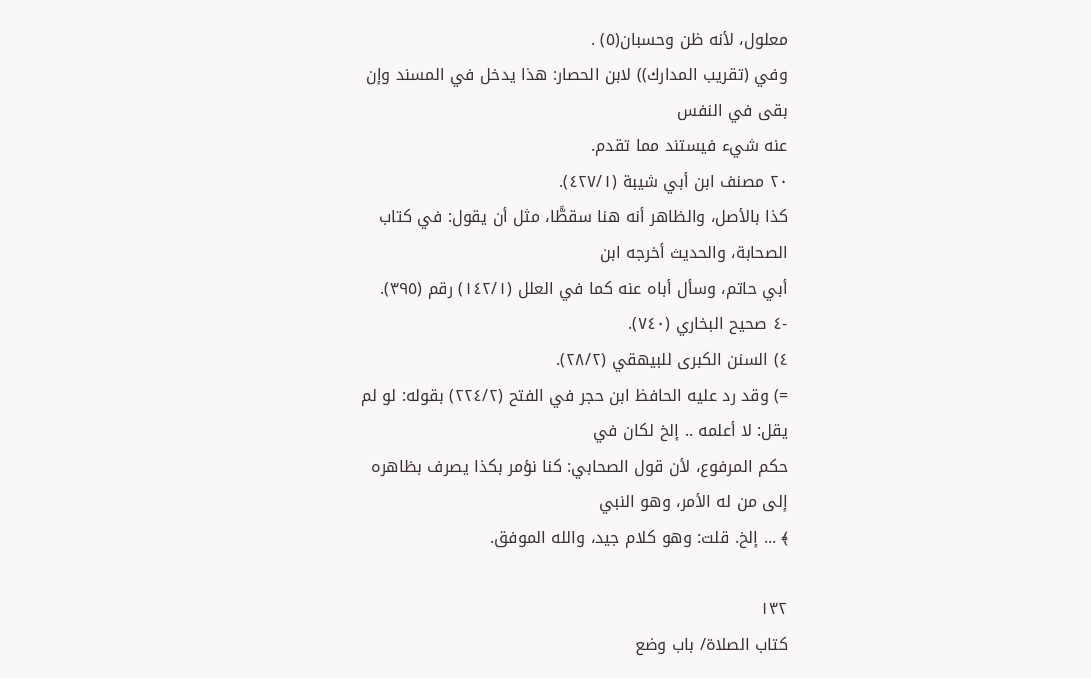معلول، لأنه ظن وحسبان(٥) .
وفي (تقريب المدارك)) لابن الحصار: هذا يدخل في المسند وإن بقى في النفس
عنه شيء فيستند مما تقدم.
٢٠ مصنف ابن أبي شيبة (٤٢٧/١).
كذا بالأصل، والظاهر أنه هنا سقطًّا، مثل أن يقول: في كتاب الصحابة، والحديث أخرجه ابن
أبي حاتم، وسأل أباه عنه كما في العلل (١٤٢/١) رقم (٣٩٥).
-٤ صحيح البخاري (٧٤٠).
٤) السنن الكبرى للبيهقي (٢٨/٢).
=) وقد رد عليه الحافظ ابن حجر في الفتح (٢٢٤/٢) بقوله: لو لم يقل: لا أعلمه .. إلخ لكان في
حكم المرفوع، لأن قول الصحابي: كنا نؤمر بكذا يصرف بظاهره إلى من له الأمر، وهو النبي
﴾ ... إلخ. قلت: وهو كلام جيد، والله الموفق.

١٣٢
كتاب الصلاة/ باب وضع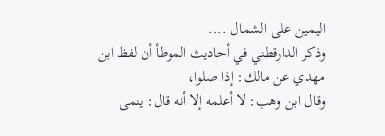اليمين على الشمال ....
وذكر الدارقطني في أحاديث الموطأ أن لفظ ابن مهدي عن مالك: إذا صلوا،
وقال ابن وهب: لا أعلمه إلا أنه قال: ينمى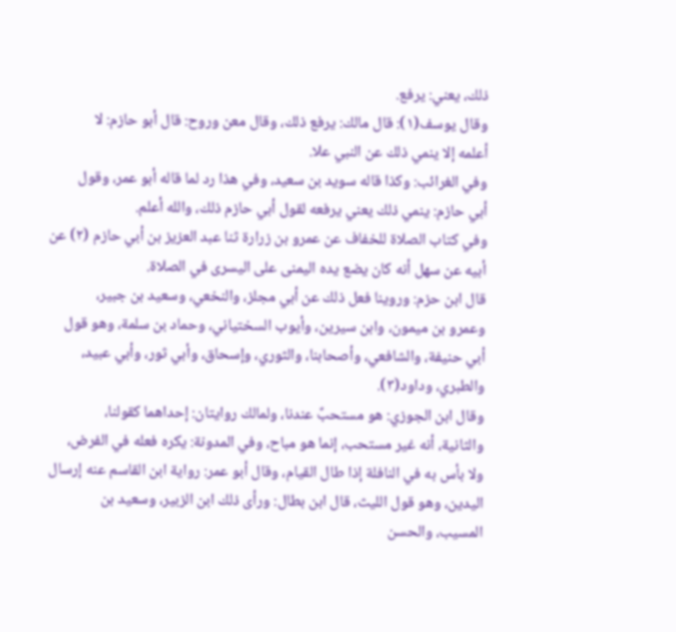ذلك، يعني: يرفع.
وقال يوسف(١): قال مالك: يرفع ذلك، وقال معن وروح: قال أبو حازم: لا
أعلمه إلا ينمي ذلك عن النبي علا.
وفي الغرائب: وكذا قاله سويد بن سعيد، وفي هذا رد لما قاله أبو عمر، وقول
أبي حازم: ينمي ذلك يعني يرفعه لقول أبي حازم ذلك، والله أعلم.
وفي كتاب الصلاة للخفاف عن عمرو بن زرارة ثنا عبد العزيز بن أبي حازم (٢) عن
أبيه عن سهل أنه كان يضع يده اليمنى على اليسرى في الصلاة.
قال ابن حزم: وروينا فعل ذلك عن أبي مجلز، والنخعي، وسعيد بن جبير،
وعمرو بن ميمون، وابن سيرين، وأيوب السختياني، وحماد بن سلمة، وهو قول
أبي حنيفة، والشافعي، وأصحابنا، والثوري، وإسحاق، وأبي ثور، وأبي عبيد،
والطبري، وداود(٣).
وقال ابن الجوزي: هو مستحبٌ عندنا، ولمالك روايتان: إحداهما كقولنا،
والثانية، أنه غير مستحب، إنما هو مباح، وفي المدونة: يكره فعله في الفرض،
ولا بأس به في النافلة إذا طال القيام، وقال أبو عمر: رواية ابن القاسم عنه إرسال
اليدين، وهو قول الليث، قال ابن بطال: ورأى ذلك ابن الزبير، وسعيد بن
المسيب، والحسن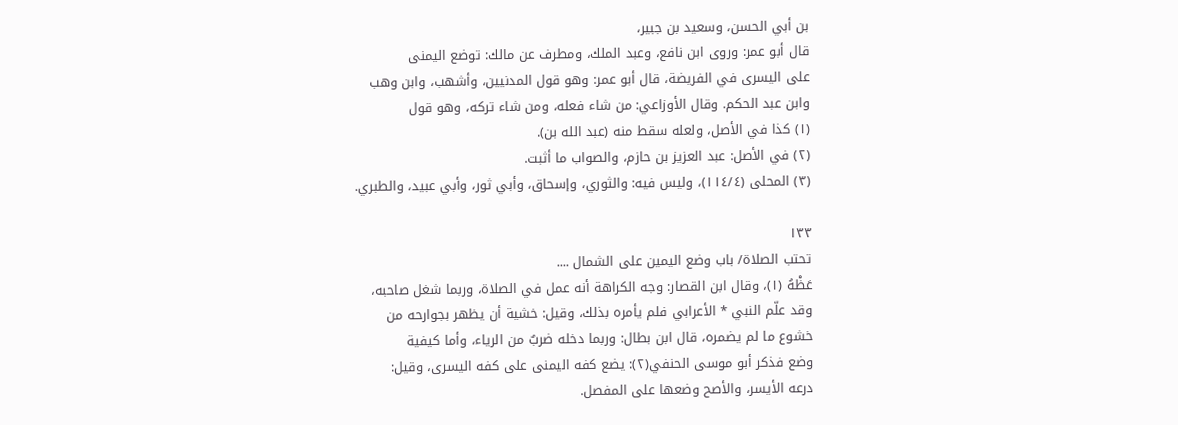بن أبي الحسن، وسعيد بن جبير،
قال أبو عمر: وروى ابن نافع، وعبد الملك، ومطرف عن مالك: توضع اليمنى
على اليسرى في الفريضة، قال أبو عمر: وهو قول المدنيين، وأشهب، وابن وهب
وابن عبد الحكم. وقال الأوزاعي: من شاء فعله، ومن شاء تركه، وهو قول
(١) كذا في الأصل، ولعله سقط منه (عبد الله بن).
(٢) في الأصل: عبد العزيز بن حازم، والصواب ما أثبت.
(٣) المحلى (١١٤/٤)، وليس فيه: والثوري، وإسحاق، وأبي ثور، وأبي عبيد، والطبري.

١٣٣
تحتب الصلاة/ باب وضع اليمين على الشمال ....
عَظْهُ (١)، وقال ابن القصار: وجه الكراهة أنه عمل في الصلاة، وربما شغل صاحبه،
وقد علّم النبي * الأعرابي فلم يأمره بذلك، وقيل: خشية أن يظهر بجوارحه من
خشوع ما لم يضمره، قال ابن بطال: وربما دخله ضربٌ من الرياء، وأما كيفية
وضع فذكر أبو موسى الحنفي(٢): يضع كفه اليمنى على كفه اليسرى، وقيل:
درعه الأيسر، والأصح وضعها على المفصل.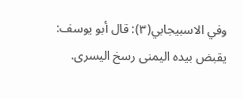وفي الاسبيجابي(٣): قال أبو يوسف: يقبض بيده اليمنى رسخ اليسرى.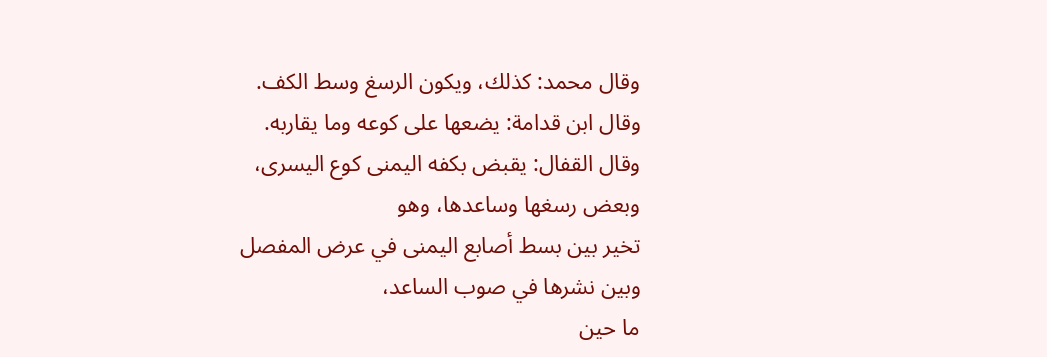وقال محمد: كذلك، ويكون الرسغ وسط الكف.
وقال ابن قدامة: يضعها على كوعه وما يقاربه.
وقال القفال: يقبض بكفه اليمنى كوع اليسرى، وبعض رسغها وساعدها، وهو
تخير بين بسط أصابع اليمنى في عرض المفصل وبين نشرها في صوب الساعد،
ما حين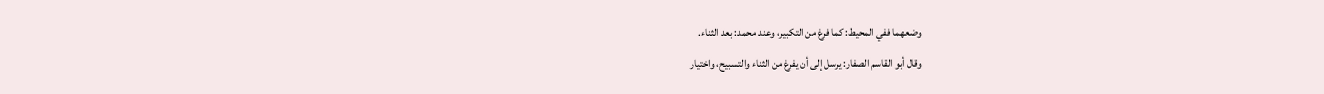وضعهما ففي المحيط: كما فرغ من التكبير، وعند محمد: بعد الثناء.
وقال أبو القاسم الصفار: يرسل إلى أن يفرغ من الثناء والتسبيح، واختيار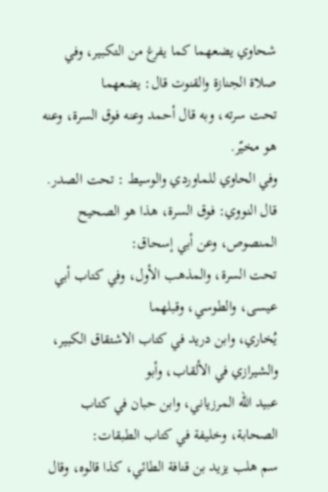شحاوي يضعهما كما يفرغ من التكبير، وفي صلاة الجنازة والقنوت قال: يضعهما
تحت سرته، وبه قال أحمد وعنه فوق السرة، وعنه هو مخيّر.
وفي الحاوي للماوردي والوسيط : تحت الصدر.
قال النووي: فوق السرة، هذا هو الصحيح المنصوص، وعن أبي إسحاق:
تحت السرة، والمذهب الأول، وفي كتاب أبي عيسى، والطوسي، وقبلهما
يُخاري، وابن دريد في كتاب الاشتقاق الكبير، والشيرازي في الألقاب، وأبو
عبيد الله المرزياني، وابن حبان في كتاب الصحابة، وخليفة في كتاب الطبقات:
سم هلب يزيد بن قنافة الطائي، كذا قالوه، وقال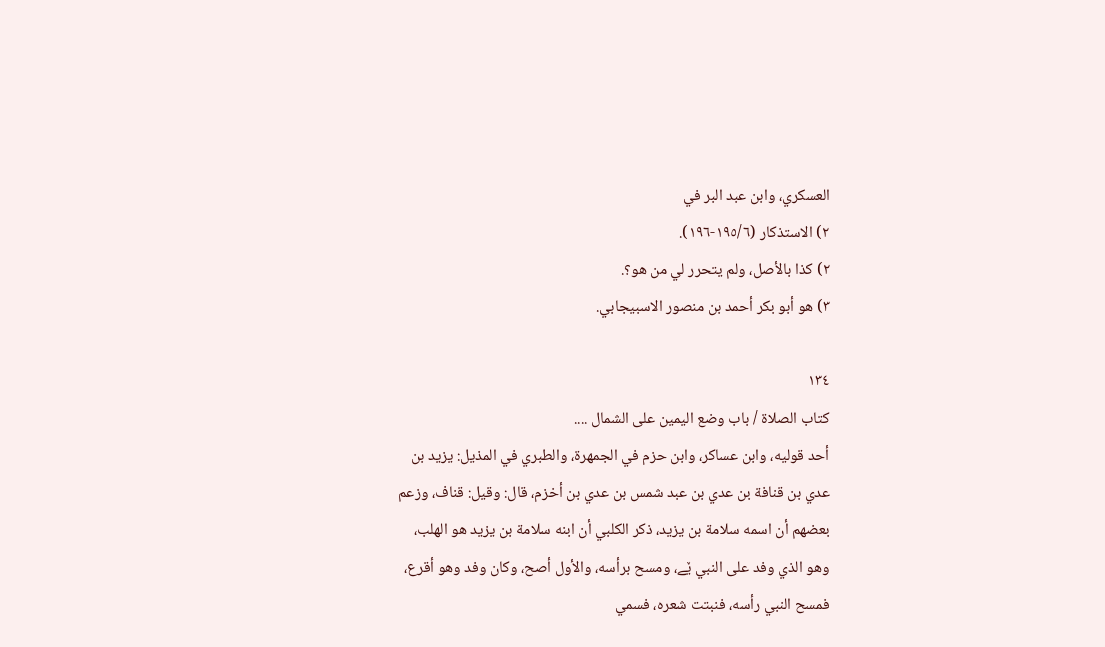العسكري، وابن عبد البر في
٢) الاستذكار (١٩٥/٦-١٩٦).
٢) كذا بالأصل، ولم يتحرر لي من هو؟.
٣) هو أبو بكر أحمد بن منصور الاسبيجابي.

١٣٤
كتاب الصلاة / باب وضع اليمين على الشمال ....
أحد قوليه، وابن عساكر، وابن حزم في الجمهرة، والطبري في المذيل: يزيد بن
عدي بن قنافة بن عدي بن عبد شمس بن عدي بن أخزم، قال: وقيل: قناف، وزعم
بعضهم أن اسمه سلامة بن يزيد، ذكر الكلبي أن ابنه سلامة بن يزيد هو الهلب،
وهو الذي وفد على النبي ێے، ومسح برأسه، والأول أصح، وكان وفد وهو أقرع،
فمسح النبي رأسه، فنبتت شعره، فسمي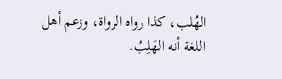الهُلب، كذا رواه الرواة، وزعم أهل
اللغة أنه الهَلِبُ.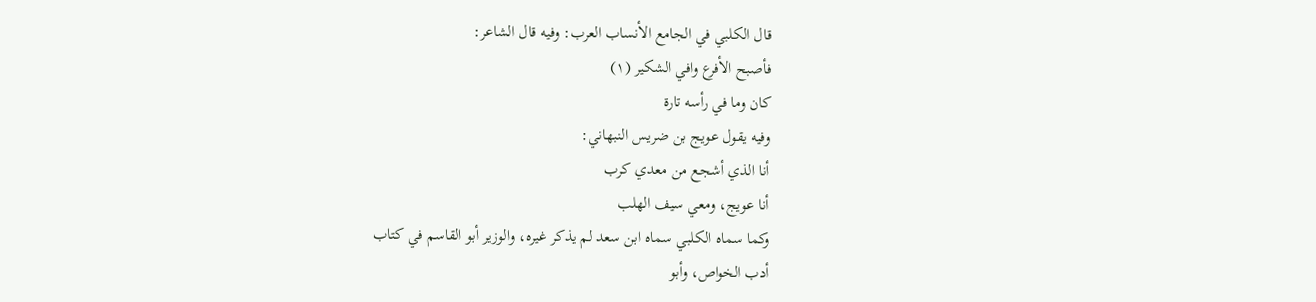قال الكلبي في الجامع الأنساب العرب: وفيه قال الشاعر:
فأصبح الأفرع وافي الشكير (١)
كان وما في رأسه تارة
وفيه يقول عويج بن ضريس النبهاني:
أنا الذي أشجع من معدي كرب
أنا عويج، ومعي سيف الهلب
وكما سماه الكلبي سماه ابن سعد لم يذكر غيره، والوزير أبو القاسم في كتاب
أدب الخواص، وأبو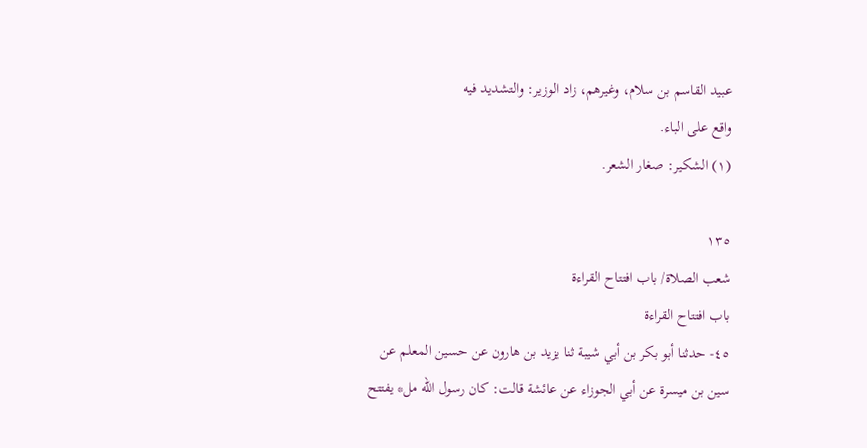عبيد القاسم بن سلام، وغيرهم، زاد الوزير: والتشديد فيه
واقع على الباء.
(١) الشكير: صغار الشعر.

١٣٥
شعب الصلاة/ باب افتتاح القراءة
باب افتتاح القراءة
٤٥- حدثنا أبو بكر بن أبي شيبة ثنا يزيد بن هارون عن حسين المعلم عن
سين بن ميسرة عن أبي الجوزاء عن عائشة قالت: كان رسول الله مل* يفتتح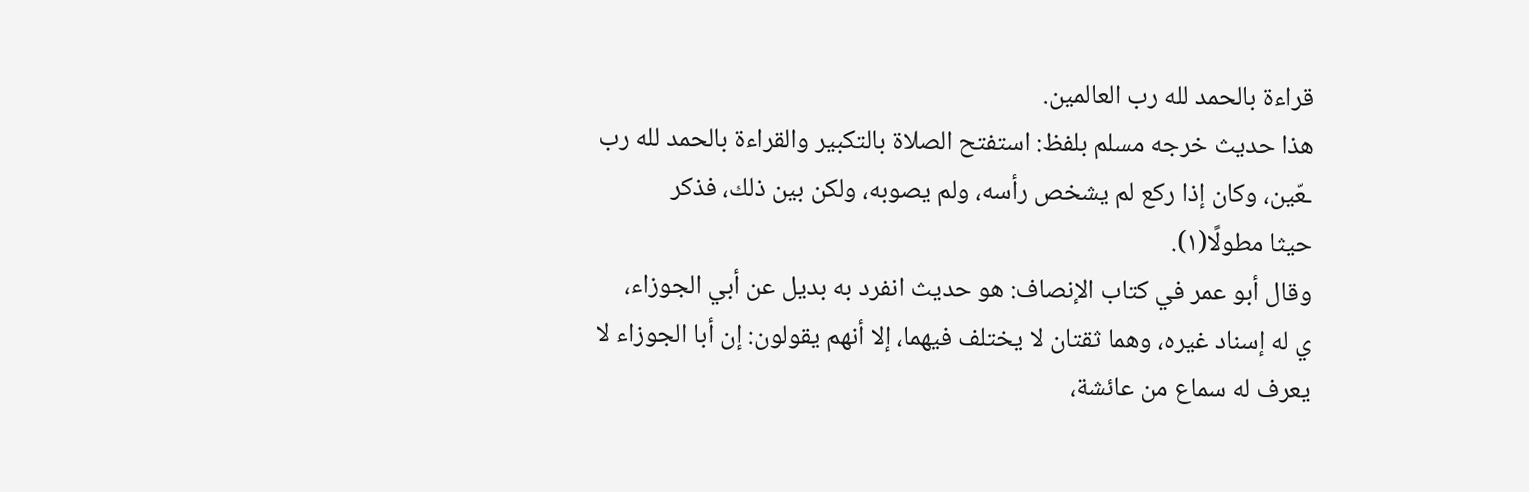قراءة بالحمد لله رب العالمين.
هذا حديث خرجه مسلم بلفظ: استفتح الصلاة بالتكبير والقراءة بالحمد لله رب
ـعّين، وكان إذا ركع لم يشخص رأسه، ولم يصوبه، ولكن بين ذلك، فذكر
حيثا مطولًا(١).
وقال أبو عمر في كتاب الإنصاف: هو حديث انفرد به بديل عن أبي الجوزاء،
ي له إسناد غيره، وهما ثقتان لا يختلف فيهما، إلا أنهم يقولون: إن أبا الجوزاء لا
يعرف له سماع من عائشة،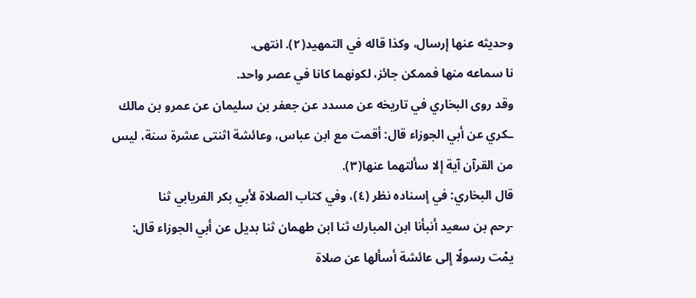وحديثه عنها إرسال، وكذا قاله في التمهيد(٢). انتهى.
نا سماعه منها فممکن جائز، لكونهما كانا في عصر واحد.
وقد روى البخاري في تاريخه عن مسدد عن جعفر بن سليمان عن عمرو بن مالك
ـكري عن أبي الجوزاء قال: أقمت مع ابن عباس، وعائشة اثنتى عشرة سنة، ليس
من القرآن آية إلا سألتهما عنها(٣).
قال البخاري: في إسناده نظر (٤)، وفي كتاب الصلاة لأبي بكر الفريابي ثنا
-رحم بن سعيد أنبأنا ابن المبارك ثنا ابن طهمان ثنا بديل عن أبي الجوزاء قال:
يمْت رسولًا إلى عائشة أسألها عن صلاة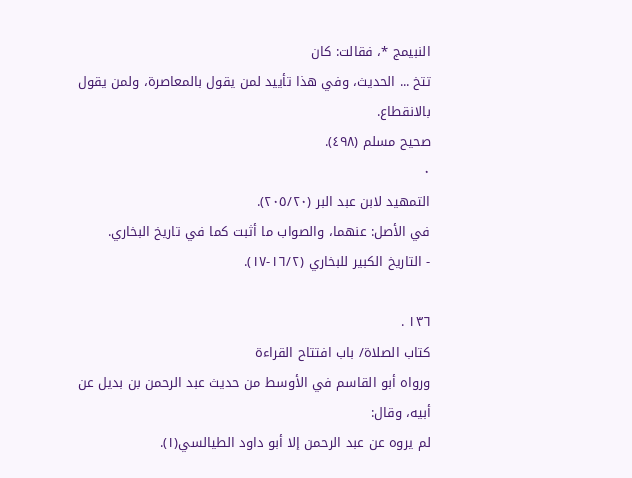النبيمج *، فقالت: كان
تتخ ... الحديث، وفي هذا تأييد لمن يقول بالمعاصرة، ولمن يقول بالانقطاع.
صحيح مسلم (٤٩٨).
٠
التمهيد لابن عبد البر (٢٠٥/٢٠).
في الأصل: عنهما، والصواب ما أثبت كما في تاريخ البخاري.
- التاريخ الكبير للبخاري (١٦/٢-١٧).

١٣٦ .
كتاب الصلاة/ باب افتتاح القراءة
ورواه أبو القاسم في الأوسط من حديث عبد الرحمن بن بديل عن أبيه، وقال:
لم يروه عن عبد الرحمن إلا أبو داود الطيالسي(١).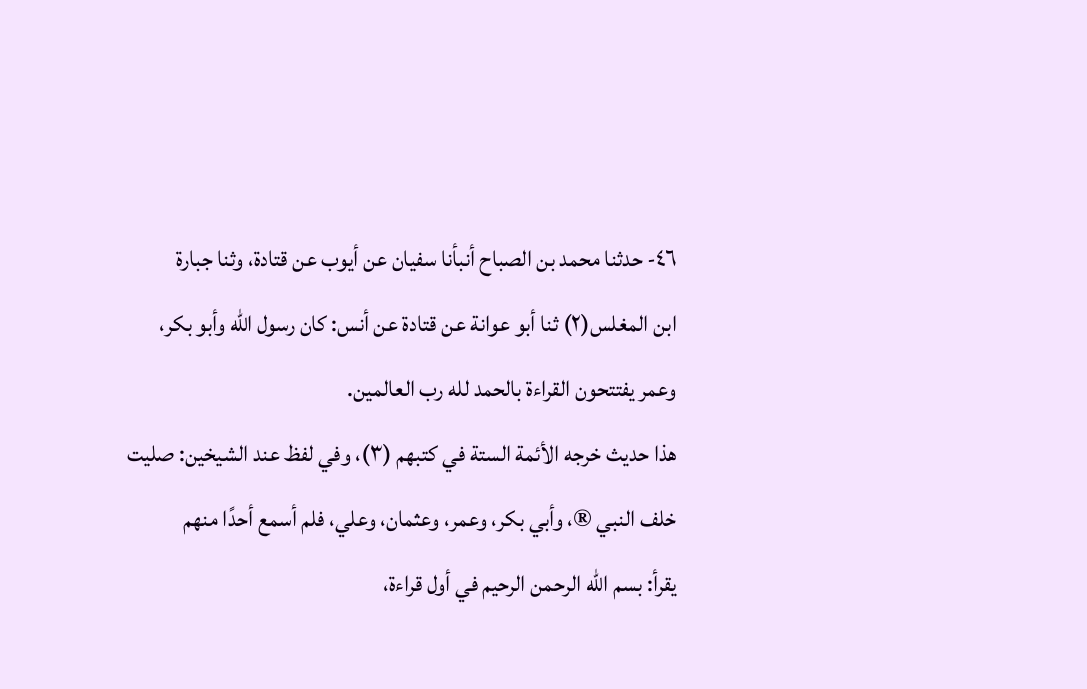٤٦- حدثنا محمد بن الصباح أنبأنا سفيان عن أيوب عن قتادة، وثنا جبارة
ابن المغلس(٢) ثنا أبو عوانة عن قتادة عن أنس: كان رسول الله وأبو بكر،
وعمر يفتتحون القراءة بالحمد لله رب العالمين.
هذا حديث خرجه الأئمة الستة في كتبهم (٣)، وفي لفظ عند الشيخين: صليت
خلف النبي ®، وأبي بكر، وعمر، وعثمان، وعلي، فلم أسمع أحدًا منهم
يقرأ: بسم الله الرحمن الرحيم في أول قراءة،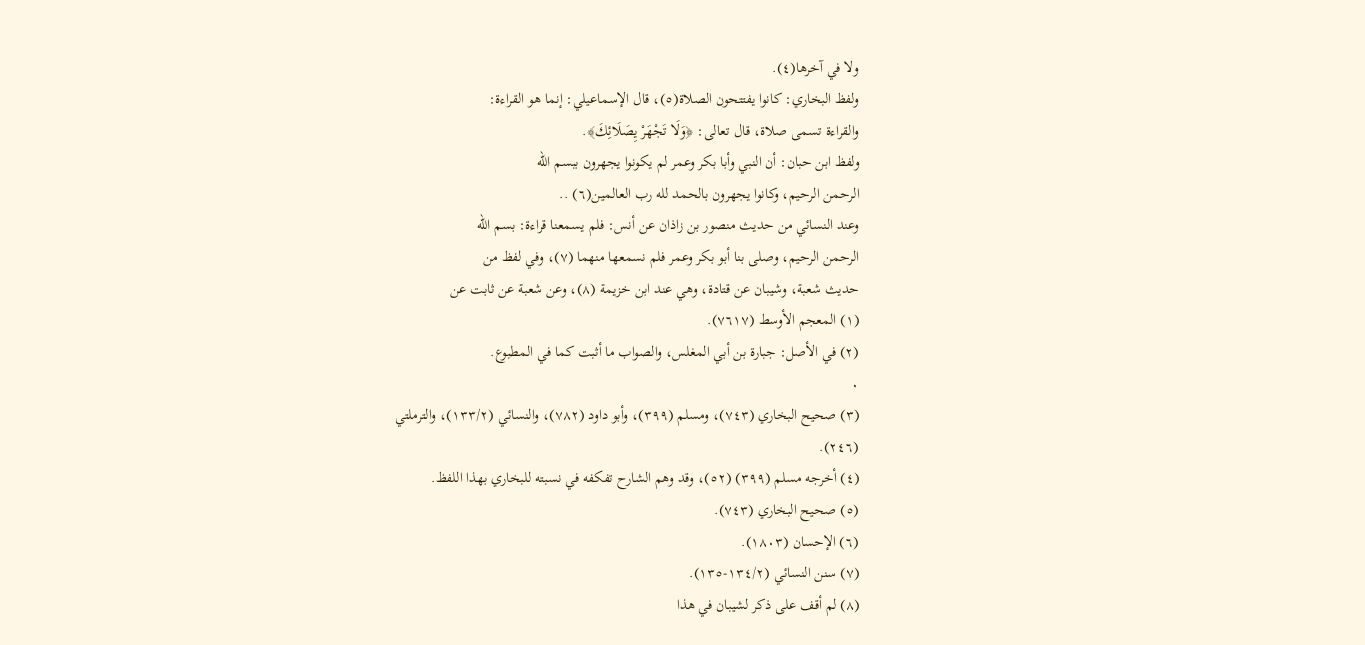ولا في آخرها(٤).
ولفظ البخاري: كانوا يفتتحون الصلاة(٥)، قال الإسماعيلي: إنما هو القراءة:
والقراءة تسمى صلاة، قال تعالى: ﴿وَلَا تَجْهَرْ يِصَلَائِكَ﴾.
ولفظ ابن حبان: أن النبي وأبا بكر وعمر لم يكونوا يجهرون ببسم الله
الرحمن الرحيم، وكانوا يجهرون بالحمد لله رب العالمين(٦) ..
وعند النسائي من حديث منصور بن زاذان عن أنس: فلم يسمعنا قراءة: بسم الله
الرحمن الرحيم، وصلى بنا أبو بكر وعمر فلم نسمعها منهما (٧)، وفي لفظ من
حديث شعبة، وشيبان عن قتادة، وهي عند ابن خزيمة (٨)، وعن شعبة عن ثابت عن
(١) المعجم الأوسط (٧٦١٧).
(٢) في الأصل: جبارة بن أبي المغلس، والصواب ما أثبت كما في المطبوع.
٠
(٣) صحيح البخاري (٧٤٣)، ومسلم (٣٩٩)، وأبو داود (٧٨٢)، والنسائي (١٣٣/٢)، والترملتي
(٢٤٦).
(٤) أخرجه مسلم (٣٩٩) (٥٢)، وقد وهم الشارح تفكفه في نسبته للبخاري بهذا اللفظ.
(٥) صحيح البخاري (٧٤٣).
(٦) الإحسان (١٨٠٣).
(٧) سنن النسائي (١٣٤/٢-١٣٥).
(٨) لم أقف على ذكر لشيبان في هذا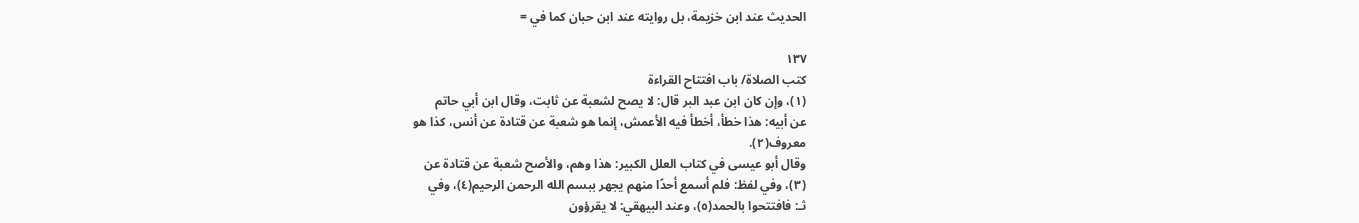الحديث عند ابن خزيمة، بل روايته عند ابن حبان كما في =

١٣٧
كتب الصلاة/ باب افتتاح القراءة
(١)، وإن كان ابن عبد البر قال: لا يصح لشعبة عن ثابت، وقال ابن أبي حاتم
عن أبيه: هذا خطأ، أخطأ فيه الأعمش، إنما هو شعبة عن قتادة عن أنس، كذا هو
معروف(٢).
وقال أبو عيسى في كتاب العلل الكبير: هذا وهم، والأصح شعبة عن قتادة عن
(٣)، وفي لفظ: فلم أسمع أحدًا منهم يجهر ببسم الله الرحمن الرحيم(٤)، وفي
ثـ: فافتتحوا بالحمد(٥)، وعند البيهقي: لا يقرؤون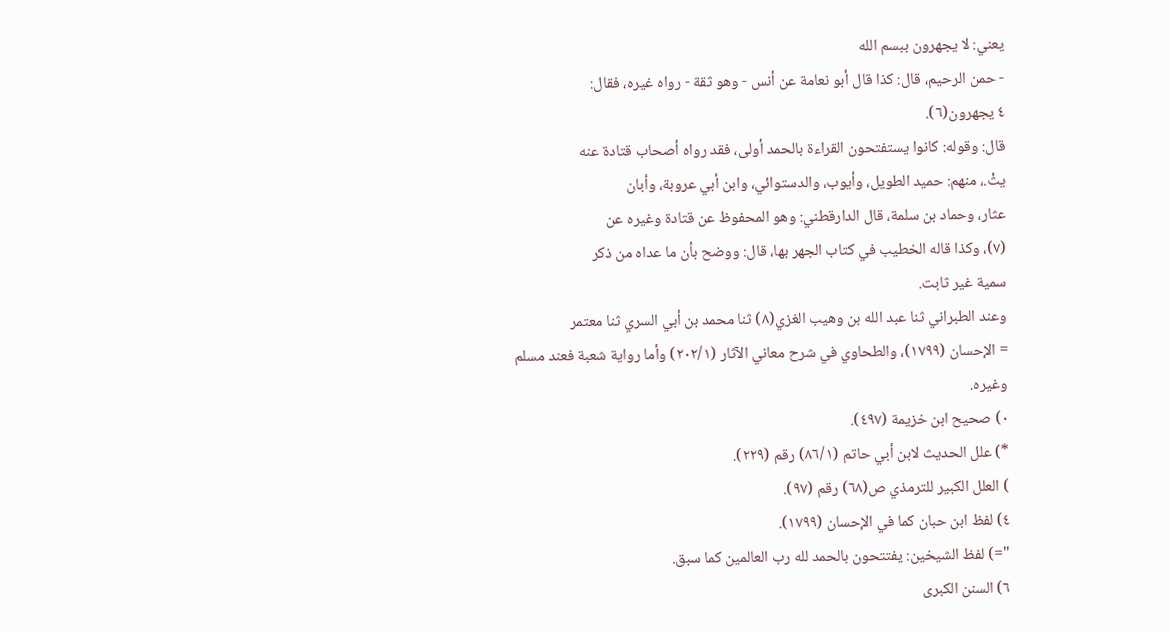يعني: لا يجهرون ببسم الله
- حمن الرحيم، قال: كذا قال أبو نعامة عن أنس - وهو ثقة - رواه غيره، فقال:
٤ يجهرون(٦).
قال: وقوله: كانوا يستفتحون القراءة بالحمد أولى، فقد رواه أصحاب قتادة عنه
يثْ.، منهم: حميد الطويل، وأيوب، والدستوائي، وابن أبي عروبة، وأبان
عثار، وحماد بن سلمة، قال الدارقطني: وهو المحفوظ عن قتادة وغيره عن
(٧)، وكذا قاله الخطيب في كتاب الجهر بها، قال: ووضح بأن ما عداه من ذكر
سمية غير ثابت.
وعند الطبراني ثنا عبد الله بن وهيب الغزي(٨) ثنا محمد بن أبي السري ثنا معتمر
= الإحسان (١٧٩٩)، والطحاوي في شرح معاني الآثار (٢٠٢/١) وأما رواية شعبة فعند مسلم
وغيره.
٠) صحيح ابن خزيمة (٤٩٧).
*) علل الحديث لابن أبي حاتم (٨٦/١) رقم (٢٢٩).
) العلل الكبير للترمذي ص(٦٨) رقم (٩٧).
٤) لفظ ابن حبان كما في الإحسان (١٧٩٩).
"=) لفظ الشيخين: يفتتحون بالحمد لله رب العالمين كما سبق.
٦) السنن الكبرى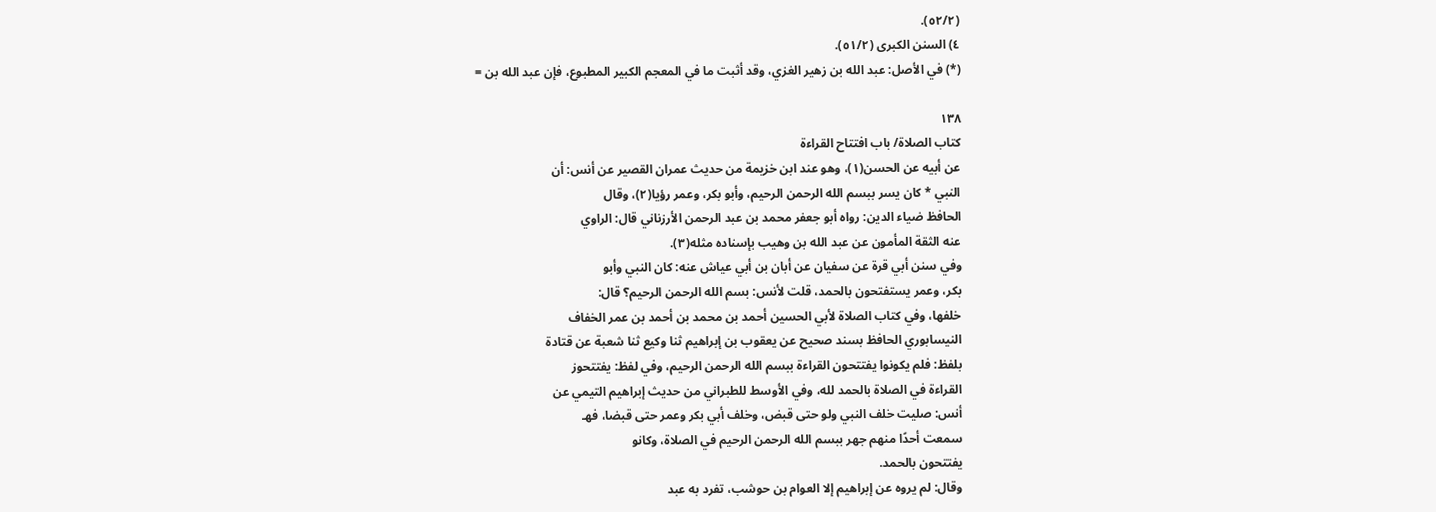(٥٢/٢).
٤) السنن الكبرى (٥١/٢).
(*) في الأصل: عبد الله بن زهير الغزي، وقد أثبت ما في المعجم الكبير المطبوع، فإن عبد الله بن =

١٣٨
كتاب الصلاة/ باب افتتاح القراءة
عن أبيه عن الحسن(١)، وهو عند ابن خزيمة من حديث عمران القصير عن أنس: أن
النبي * كان يسر ببسم الله الرحمن الرحيم، وأبو بكر، وعمر رؤيا(٢)، وقال
الحافظ ضياء الدين: رواه أبو جعفر محمد بن عبد الرحمن الأرزناني قال: الراوي
عنه الثقة المأمون عن عبد الله بن وهيب بإسناده مثله(٣).
وفي سنن أبي قرة عن سفيان عن أبان بن أبي عياش عنه: كان النبي وأبو
بكر، وعمر يستفتحون بالحمد، قلت لأنس: بسم الله الرحمن الرحيم؟ قال:
خلفها، وفي كتاب الصلاة لأبي الحسين أحمد بن محمد بن أحمد بن عمر الخفاف
النيسابوري الحافظ بسند صحيح عن يعقوب بن إبراهيم ثنا وكيع ثنا شعبة عن قتادة
بلفظ: فلم يكونوا يفتتحون القراءة ببسم الله الرحمن الرحيم، وفي لفظ: يفتتحوز
القراءة في الصلاة بالحمد لله، وفي الأوسط للطبراني من حديث إبراهيم التيمي عن
أنس: صليت خلف النبي ولو حتى قبض، وخلف أبي بكر وعمر حتى قبضا، فهـ
سمعت أحدًا منهم جهر ببسم الله الرحمن الرحيم في الصلاة، وكانو
يفتتحون بالحمد.
وقال: لم يروه عن إبراهيم إلا العوام بن حوشب، تفرد به عبد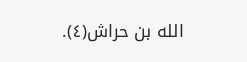الله بن حراش(٤).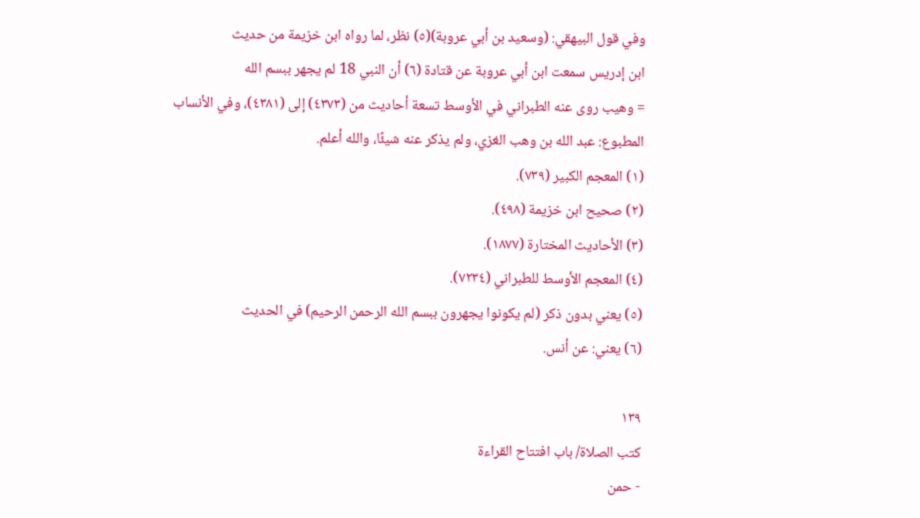وفي قول البيهقي: (وسعيد بن أبي عروبة)(٥) نظر، لما رواه ابن خزيمة من حديث
ابن إدريس سمعت ابن أبي عروبة عن قتادة (٦) أن النبي 18 لم يجهر ببسم الله
= وهيب روى عنه الطبراني في الأوسط تسعة أحاديث من (٤٣٧٣) إلى (٤٣٨١)، وفي الأنساب
المطبوع: عبد الله بن وهب الغزي، ولم يذكر عنه شيئًا، والله أعلم.
(١) المعجم الكبير (٧٣٩).
(٢) صحيح ابن خزيمة (٤٩٨).
(٣) الأحاديث المختارة (١٨٧٧).
(٤) المعجم الأوسط للطبراني (٧٢٣٤).
(٥) يعني بدون ذكر (لم يكونوا يجهرون ببسم الله الرحمن الرحيم) في الحديث
(٦) يعني: عن أنس.

١٣٩
كتب الصلاة/ باب افتتاح القراءة
- حمن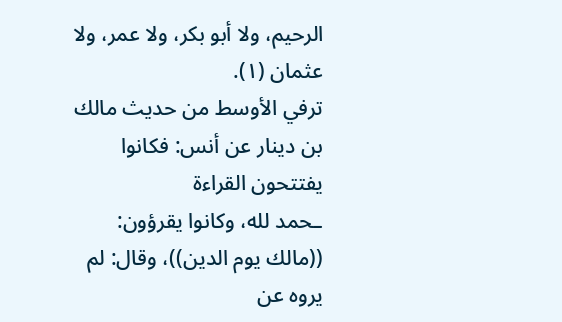الرحيم، ولا أبو بكر، ولا عمر، ولا عثمان (١).
ترفي الأوسط من حديث مالك بن دينار عن أنس: فكانوا يفتتحون القراءة
ـحمد لله، وكانوا يقرؤون: ((مالك يوم الدين))، وقال: لم يروه عن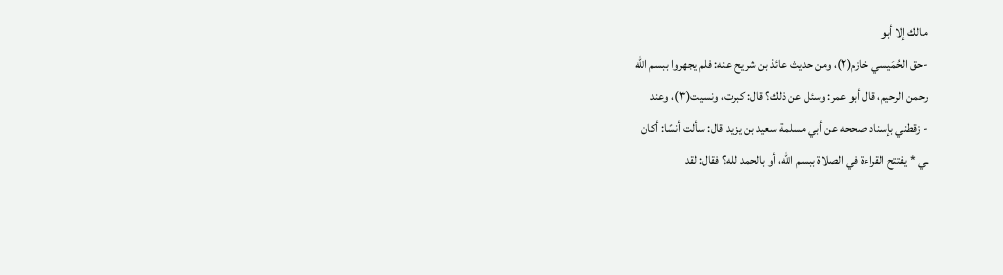مالك إلا أبو
-حق الحُمَيسي خازم(٢)، ومن حديث عائذ بن شريح عنه: فلم يجهروا ببسم الله
رحمن الرحيم، قال أبو عمر: وسئل عن ذلك؟ قال: كبرت، ونسيت(٣)، وعند
- زقطني بإسناد صححه عن أبي مسلمة سعيد بن يزيد قال: سألت أنسًا: أكان
ـي * يفتتح القراءة في الصلاة ببسم الله، أو بالحمد لله؟ فقال: لقد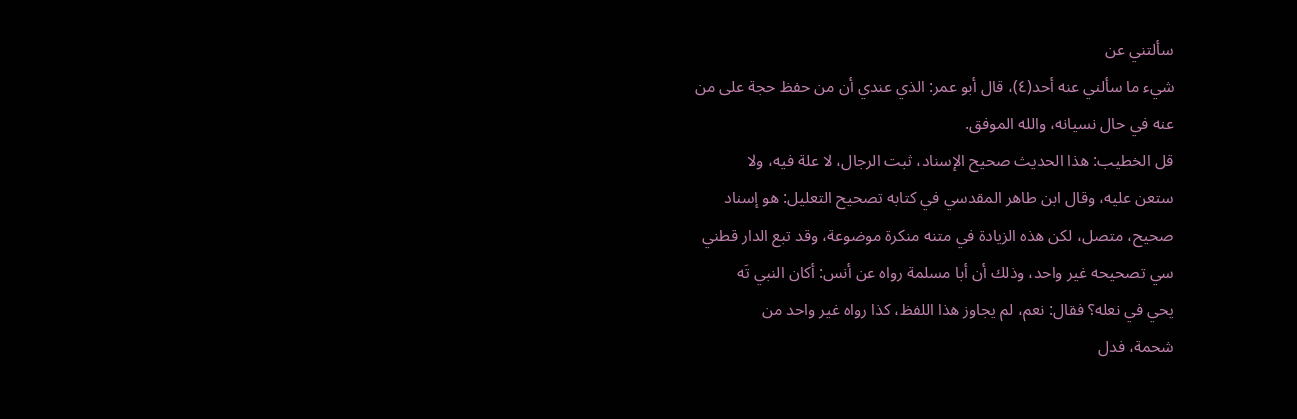سألتني عن
شيء ما سألني عنه أحد(٤)، قال أبو عمر: الذي عندي أن من حفظ حجة على من
عنه في حال نسيانه، والله الموفق.
قل الخطيب: هذا الحديث صحيح الإسناد، ثبت الرجال، لا علة فيه، ولا
ستعن عليه، وقال ابن طاهر المقدسي في كتابه تصحيح التعليل: هو إسناد
صحيح، متصل، لكن هذه الزيادة في متنه منكرة موضوعة، وقد تبع الدار قطني
سي تصحيحه غير واحد، وذلك أن أبا مسلمة رواه عن أنس: أكان النبي تَه
يحي في نعله؟ فقال: نعم، لم يجاوز هذا اللفظ، كذا رواه غير واحد من
شحمة، فدل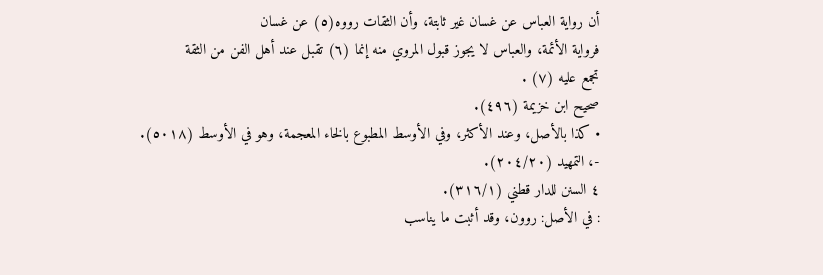أن رواية العباس عن غسان غير ثابتة، وأن الثقات رووه(٥) عن غسان
فرواية الأئمة، والعباس لا يجوز قبول المروي منه إنما (٦) تقبل عند أهل الفن من الثقة
تجمع عليه (٧) .
صحيح ابن خزيمة (٤٩٦).
• كذا بالأصل، وعند الأكثر، وفي الأوسط المطبوع بالخاء المعجمة، وهو في الأوسط (٥٠١٨).
-، التمهيد (٢٠٤/٢٠).
٤ السنن للدار قطني (٣١٦/١).
: في الأصل: روون، وقد أثبت ما يناسب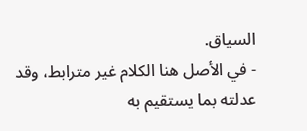السياق.
- في الأصل هنا الكلام غير مترابط، وقد عدلته بما يستقيم به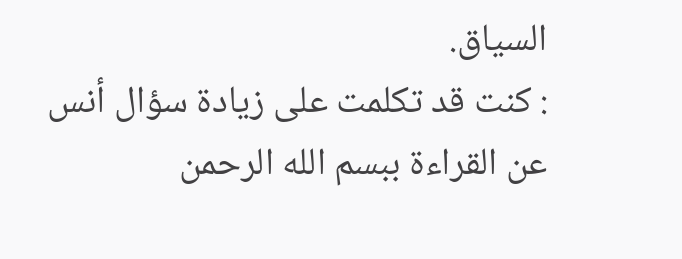السياق.
: كنت قد تكلمت على زيادة سؤال أنس عن القراءة ببسم الله الرحمن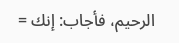الرحيم، فأجاب: إنك =